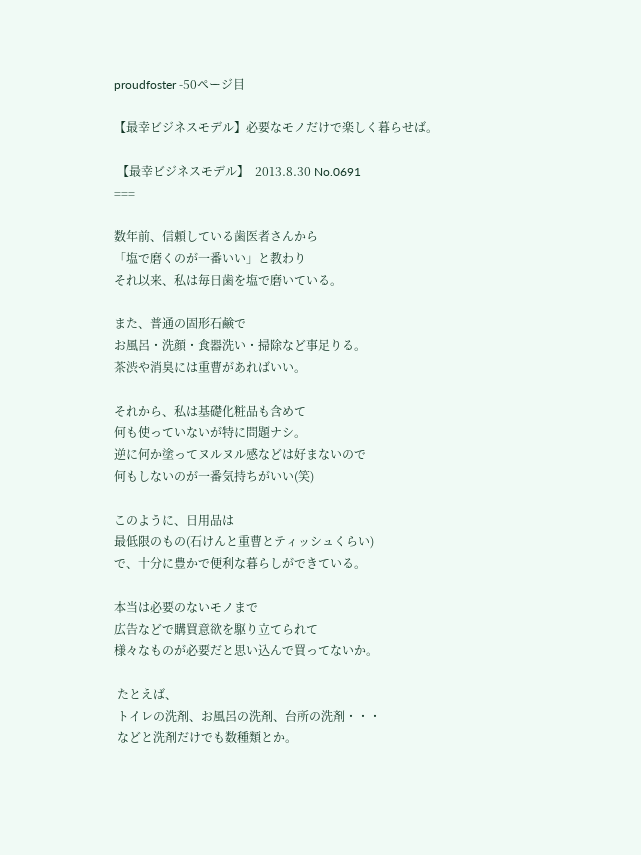proudfoster -50ページ目

【最幸ビジネスモデル】必要なモノだけで楽しく暮らせば。

 【最幸ビジネスモデル】  2013.8.30 No.0691
===

数年前、信頼している歯医者さんから
「塩で磨くのが一番いい」と教わり
それ以来、私は毎日歯を塩で磨いている。

また、普通の固形石鹸で
お風呂・洗顔・食器洗い・掃除など事足りる。
茶渋や消臭には重曹があればいい。

それから、私は基礎化粧品も含めて
何も使っていないが特に問題ナシ。
逆に何か塗ってヌルヌル感などは好まないので
何もしないのが一番気持ちがいい(笑)

このように、日用品は
最低限のもの(石けんと重曹とティッシュくらい)
で、十分に豊かで便利な暮らしができている。

本当は必要のないモノまで
広告などで購買意欲を駆り立てられて
様々なものが必要だと思い込んで買ってないか。

 たとえば、
 トイレの洗剤、お風呂の洗剤、台所の洗剤・・・
 などと洗剤だけでも数種類とか。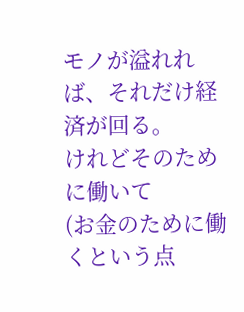モノが溢れれば、それだけ経済が回る。
けれどそのために働いて
(お金のために働くという点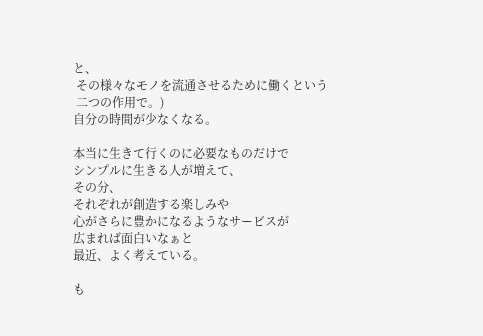と、
 その様々なモノを流通させるために働くという
 二つの作用で。)
自分の時間が少なくなる。

本当に生きて行くのに必要なものだけで
シンプルに生きる人が増えて、
その分、
それぞれが創造する楽しみや
心がさらに豊かになるようなサービスが
広まれば面白いなぁと
最近、よく考えている。

も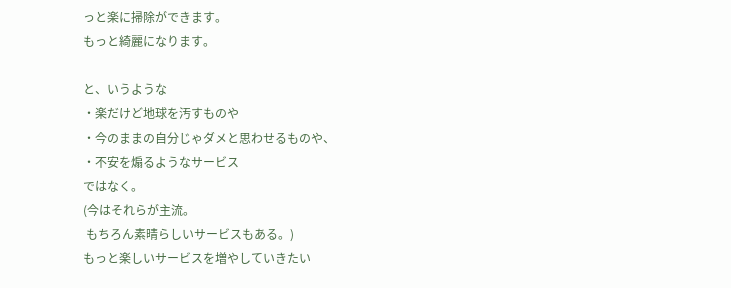っと楽に掃除ができます。
もっと綺麗になります。

と、いうような
・楽だけど地球を汚すものや
・今のままの自分じゃダメと思わせるものや、
・不安を煽るようなサービス
ではなく。
(今はそれらが主流。
 もちろん素晴らしいサービスもある。)
もっと楽しいサービスを増やしていきたい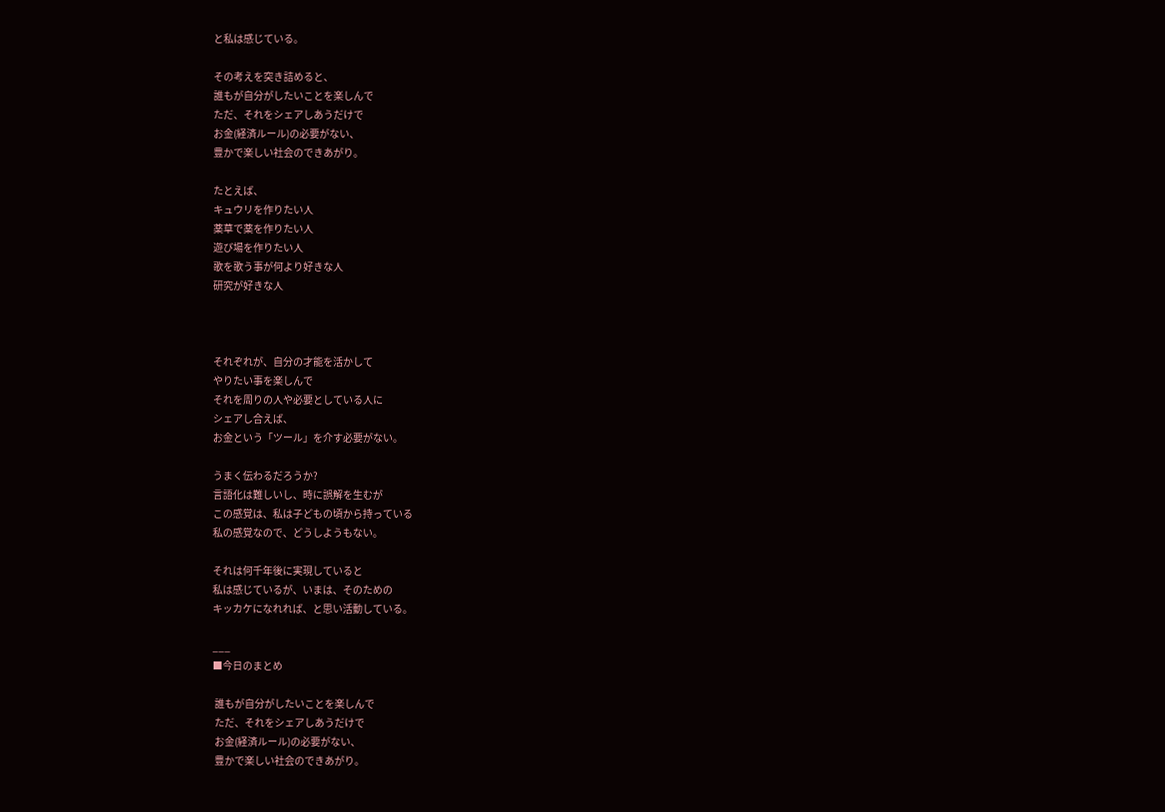と私は感じている。

その考えを突き詰めると、
誰もが自分がしたいことを楽しんで
ただ、それをシェアしあうだけで
お金(経済ルール)の必要がない、
豊かで楽しい社会のできあがり。

たとえば、
キュウリを作りたい人
薬草で薬を作りたい人
遊び場を作りたい人
歌を歌う事が何より好きな人
研究が好きな人



それぞれが、自分の才能を活かして
やりたい事を楽しんで
それを周りの人や必要としている人に
シェアし合えば、
お金という「ツール」を介す必要がない。

うまく伝わるだろうか?
言語化は難しいし、時に誤解を生むが
この感覚は、私は子どもの頃から持っている
私の感覚なので、どうしようもない。

それは何千年後に実現していると
私は感じているが、いまは、そのための
キッカケになれれば、と思い活動している。

___
■今日のまとめ

 誰もが自分がしたいことを楽しんで
 ただ、それをシェアしあうだけで
 お金(経済ルール)の必要がない、
 豊かで楽しい社会のできあがり。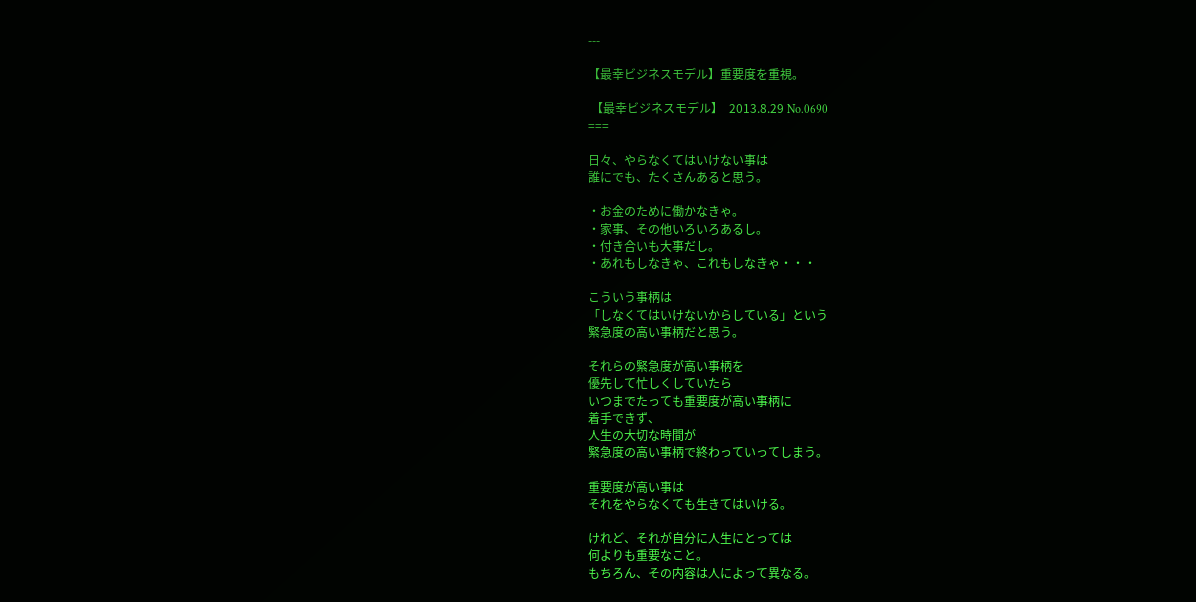---

【最幸ビジネスモデル】重要度を重視。

 【最幸ビジネスモデル】  2013.8.29 No.0690
===

日々、やらなくてはいけない事は
誰にでも、たくさんあると思う。

・お金のために働かなきゃ。
・家事、その他いろいろあるし。
・付き合いも大事だし。
・あれもしなきゃ、これもしなきゃ・・・

こういう事柄は
「しなくてはいけないからしている」という
緊急度の高い事柄だと思う。

それらの緊急度が高い事柄を
優先して忙しくしていたら
いつまでたっても重要度が高い事柄に
着手できず、
人生の大切な時間が
緊急度の高い事柄で終わっていってしまう。

重要度が高い事は
それをやらなくても生きてはいける。

けれど、それが自分に人生にとっては
何よりも重要なこと。
もちろん、その内容は人によって異なる。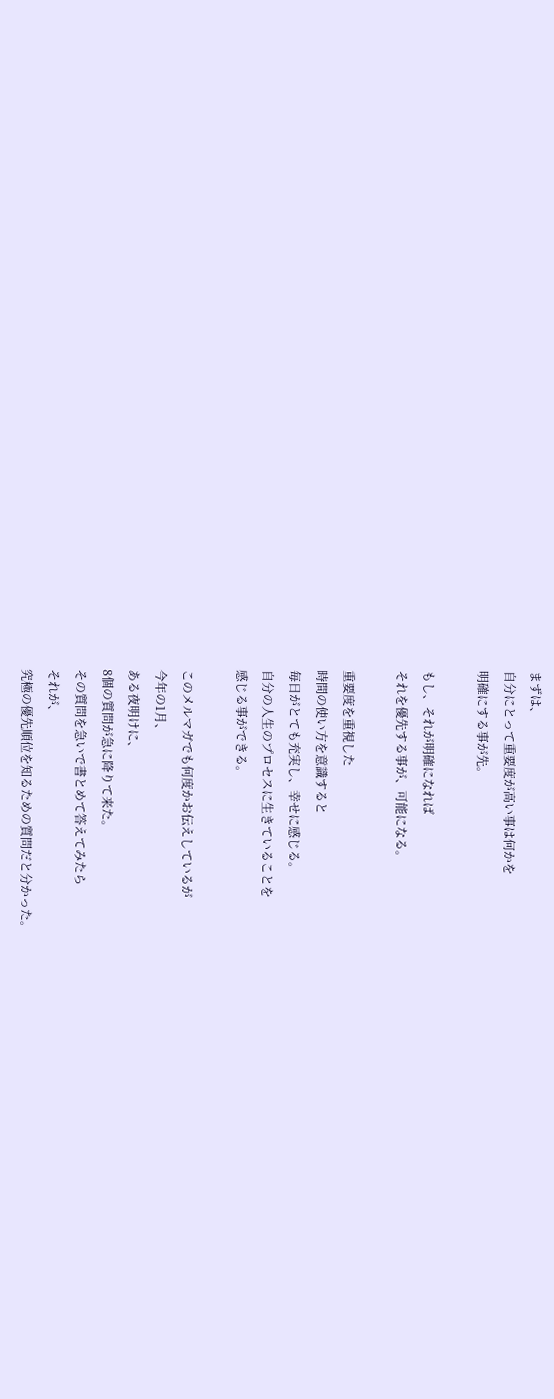まずは、
自分にとって重要度が高い事は何かを
明確にする事が先。

もし、それが明確になれば
それを優先する事が、可能になる。

重要度を重視した
時間の使い方を意識すると
毎日がとても充実し、幸せに感じる。
自分の人生のプロセスに生きていることを
感じる事ができる。

このメルマガでも何度かお伝えしているが
今年の1月、
ある夜明けに、
8個の質問が急に降りて来た。
その質問を急いで書とめて答えてみたら
それが、
究極の優先順位を知るための質問だと分かった。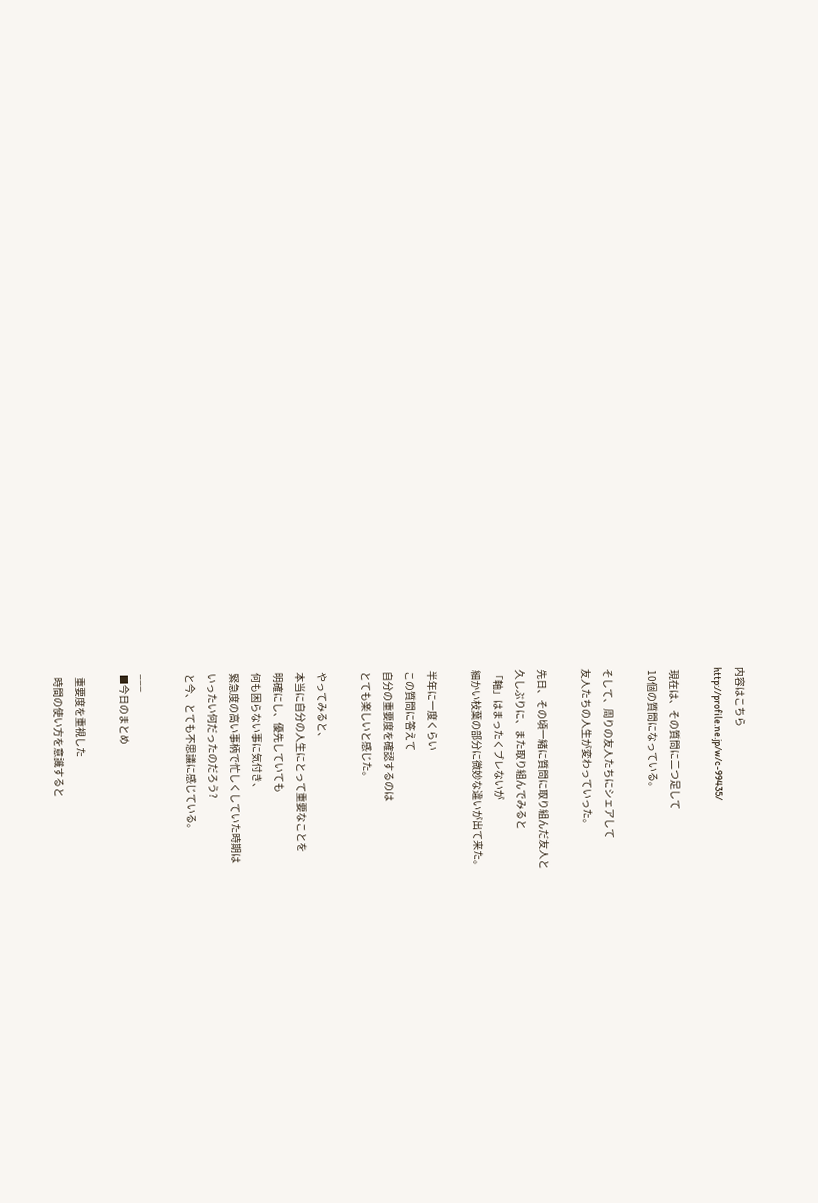内容はこちら
http://profile.ne.jp/w/c-99435/

 現在は、その質問に二つ足して
 10個の質問になっている。

そして、周りの友人たちにシェアして
友人たちの人生が変わっていった。

先日、その頃一緒に質問に取り組んだ友人と
久しぶりに、また取り組んでみると
「軸」はまったくブレないが
細かい枝葉の部分に微妙な違いが出て来た。

半年に一度くらい
この質問に答えて
自分の重要度を確認するのは
とても楽しいと感じた。

やってみると、
本当に自分の人生にとって重要なことを
明確にし、優先していても
何も困らない事に気付き、
緊急度の高い事柄で忙しくしていた時期は
いったい何だったのだろう?
と今、とても不思議に感じている。

___
■今日のまとめ

 重要度を重視した
 時間の使い方を意識すると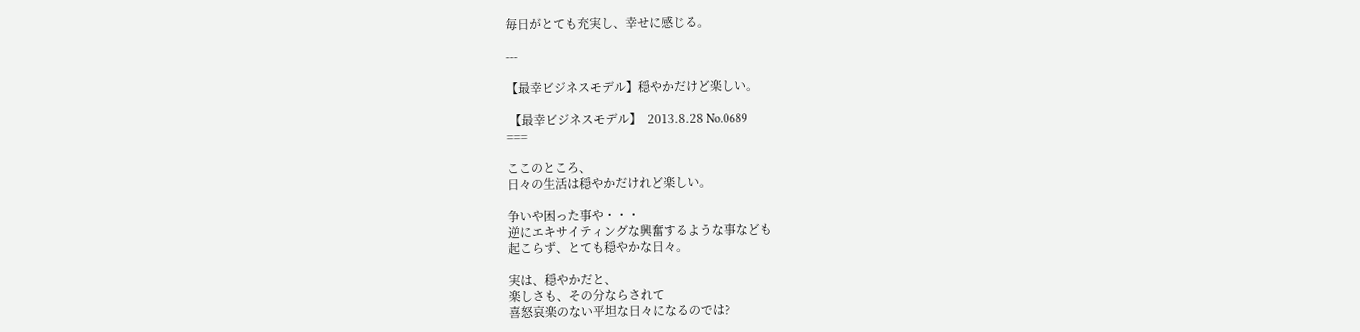毎日がとても充実し、幸せに感じる。

---

【最幸ビジネスモデル】穏やかだけど楽しい。

 【最幸ビジネスモデル】  2013.8.28 No.0689
===

ここのところ、
日々の生活は穏やかだけれど楽しい。

争いや困った事や・・・
逆にエキサイティングな興奮するような事なども
起こらず、とても穏やかな日々。

実は、穏やかだと、
楽しさも、その分ならされて
喜怒哀楽のない平坦な日々になるのでは?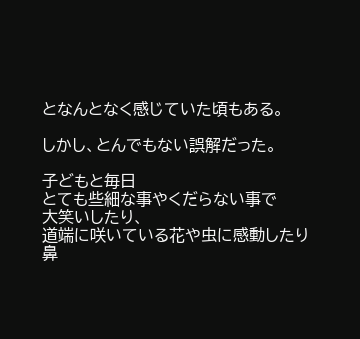となんとなく感じていた頃もある。

しかし、とんでもない誤解だった。

子どもと毎日
とても些細な事やくだらない事で
大笑いしたり、
道端に咲いている花や虫に感動したり
鼻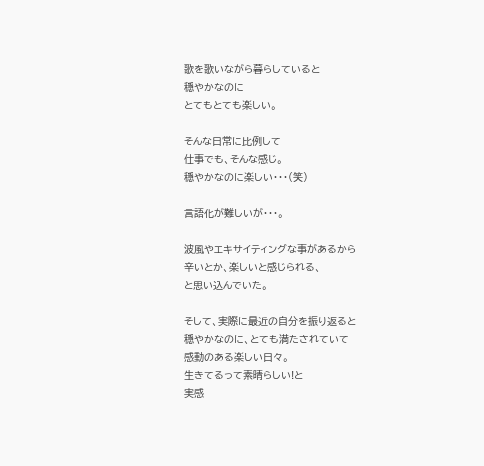歌を歌いながら暮らしていると
穏やかなのに
とてもとても楽しい。

そんな日常に比例して
仕事でも、そんな感じ。
穏やかなのに楽しい・・・(笑)

言語化が難しいが・・・。

波風やエキサイティングな事があるから
辛いとか、楽しいと感じられる、
と思い込んでいた。

そして、実際に最近の自分を振り返ると
穏やかなのに、とても満たされていて
感動のある楽しい日々。
生きてるって素晴らしい!と
実感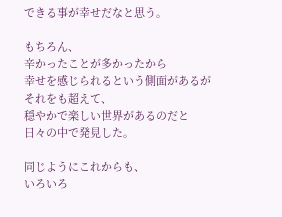できる事が幸せだなと思う。

もちろん、
辛かったことが多かったから
幸せを感じられるという側面があるが
それをも超えて、
穏やかで楽しい世界があるのだと
日々の中で発見した。

同じようにこれからも、
いろいろ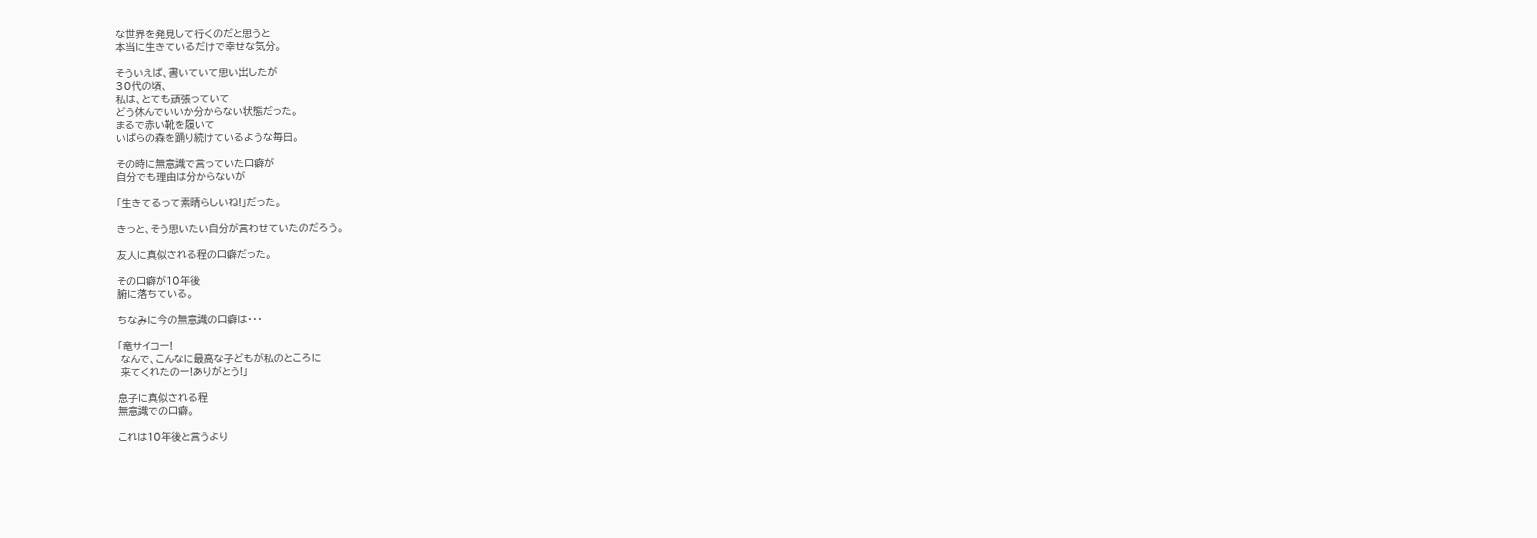な世界を発見して行くのだと思うと
本当に生きているだけで幸せな気分。

そういえば、書いていて思い出したが
30代の頃、
私は、とても頑張っていて
どう休んでいいか分からない状態だった。
まるで赤い靴を履いて
いばらの森を踊り続けているような毎日。

その時に無意識で言っていた口癖が
自分でも理由は分からないが

「生きてるって素晴らしいね!」だった。

きっと、そう思いたい自分が言わせていたのだろう。

友人に真似される程の口癖だった。

その口癖が10年後
腑に落ちている。

ちなみに今の無意識の口癖は・・・

「竜サイコー!
 なんで、こんなに最高な子どもが私のところに
 来てくれたのー!ありがとう!」

息子に真似される程
無意識での口癖。

これは10年後と言うより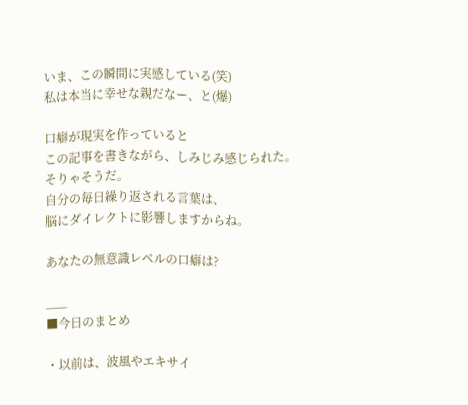いま、この瞬間に実感している(笑)
私は本当に幸せな親だなー、と(爆)

口癖が現実を作っていると
この記事を書きながら、しみじみ感じられた。
そりゃそうだ。
自分の毎日繰り返される言葉は、
脳にダイレクトに影響しますからね。

あなたの無意識レベルの口癖は?

___
■今日のまとめ

・以前は、波風やエキサイ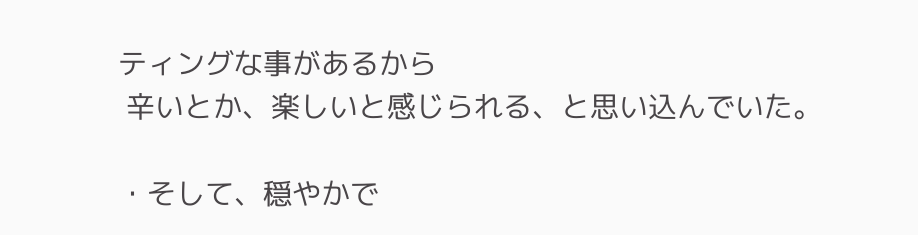ティングな事があるから
 辛いとか、楽しいと感じられる、と思い込んでいた。

・そして、穏やかで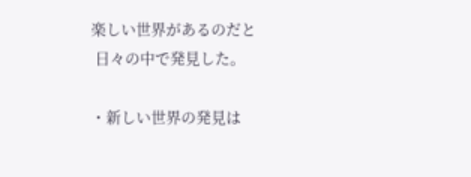楽しい世界があるのだと
 日々の中で発見した。

・新しい世界の発見は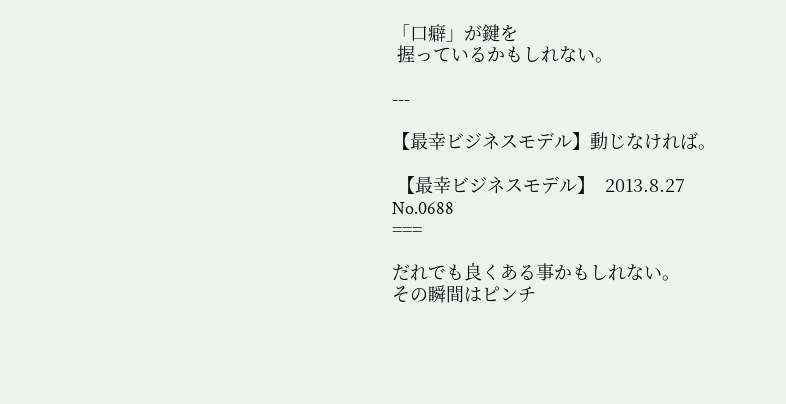「口癖」が鍵を
 握っているかもしれない。

---

【最幸ビジネスモデル】動じなければ。

 【最幸ビジネスモデル】  2013.8.27 No.0688
===

だれでも良くある事かもしれない。
その瞬間はピンチ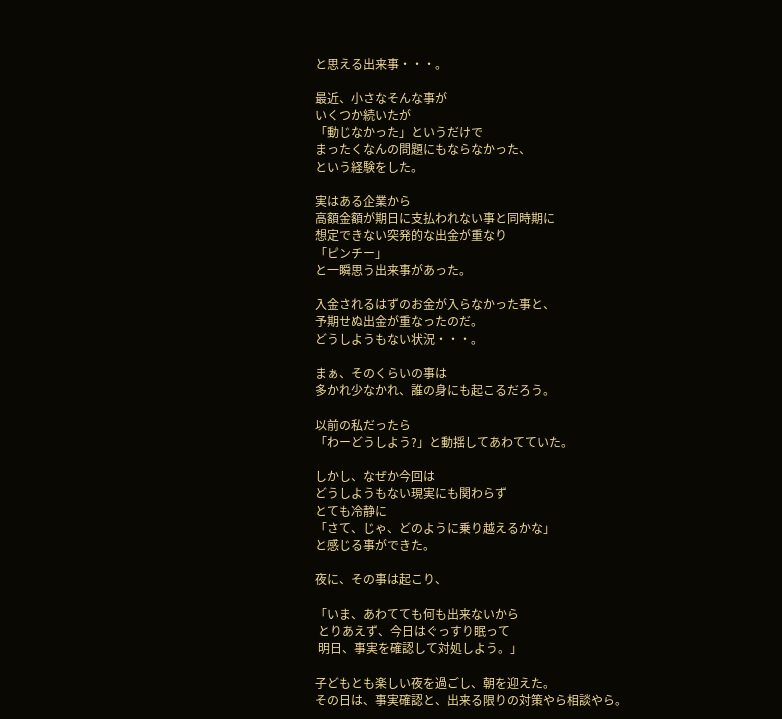と思える出来事・・・。

最近、小さなそんな事が
いくつか続いたが
「動じなかった」というだけで
まったくなんの問題にもならなかった、
という経験をした。

実はある企業から
高額金額が期日に支払われない事と同時期に
想定できない突発的な出金が重なり
「ピンチー」
と一瞬思う出来事があった。

入金されるはずのお金が入らなかった事と、
予期せぬ出金が重なったのだ。
どうしようもない状況・・・。

まぁ、そのくらいの事は
多かれ少なかれ、誰の身にも起こるだろう。

以前の私だったら
「わーどうしよう?」と動揺してあわてていた。

しかし、なぜか今回は
どうしようもない現実にも関わらず
とても冷静に
「さて、じゃ、どのように乗り越えるかな」
と感じる事ができた。

夜に、その事は起こり、

「いま、あわてても何も出来ないから
 とりあえず、今日はぐっすり眠って
 明日、事実を確認して対処しよう。」

子どもとも楽しい夜を過ごし、朝を迎えた。
その日は、事実確認と、出来る限りの対策やら相談やら。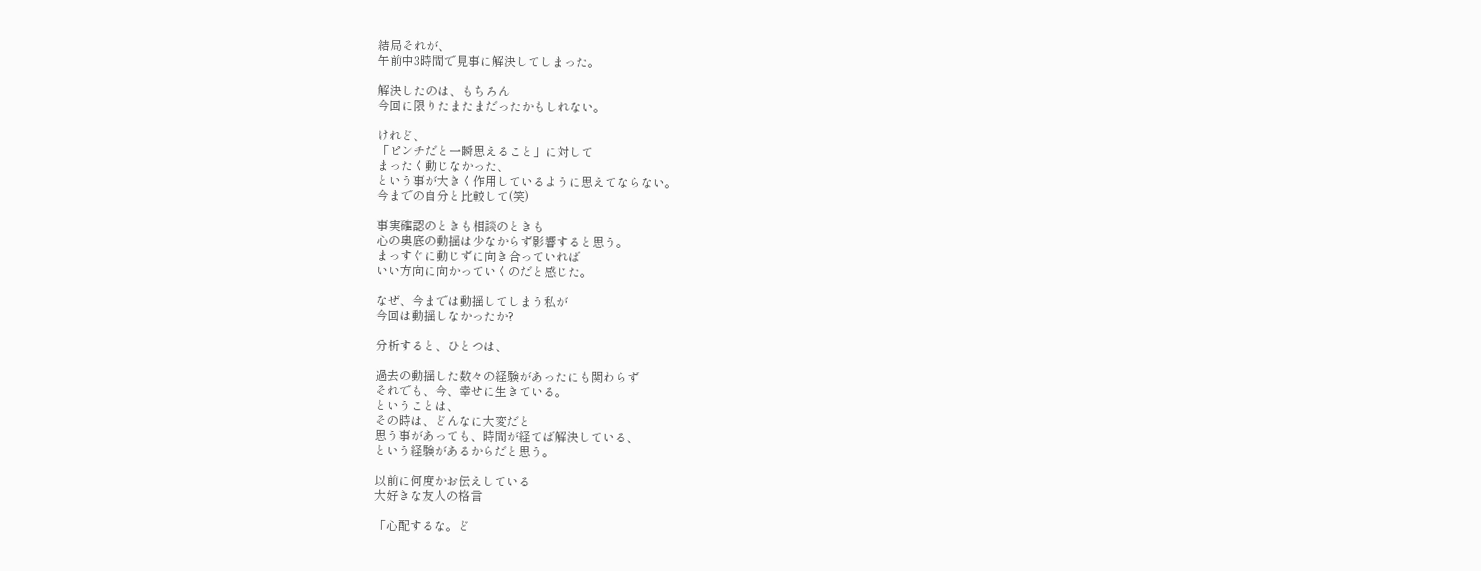結局それが、
午前中3時間で見事に解決してしまった。

解決したのは、もちろん
今回に限りたまたまだったかもしれない。

けれど、
「ピンチだと一瞬思えること」に対して
まったく動じなかった、
という事が大きく作用しているように思えてならない。
今までの自分と比較して(笑)

事実確認のときも相談のときも
心の奥底の動揺は少なからず影響すると思う。
まっすぐに動じずに向き合っていれば
いい方向に向かっていくのだと感じた。

なぜ、今までは動揺してしまう私が
今回は動揺しなかったか?

分析すると、ひとつは、

過去の動揺した数々の経験があったにも関わらず
それでも、今、幸せに生きている。
ということは、
その時は、どんなに大変だと
思う事があっても、時間が経てば解決している、
という経験があるからだと思う。

以前に何度かお伝えしている
大好きな友人の格言

「心配するな。ど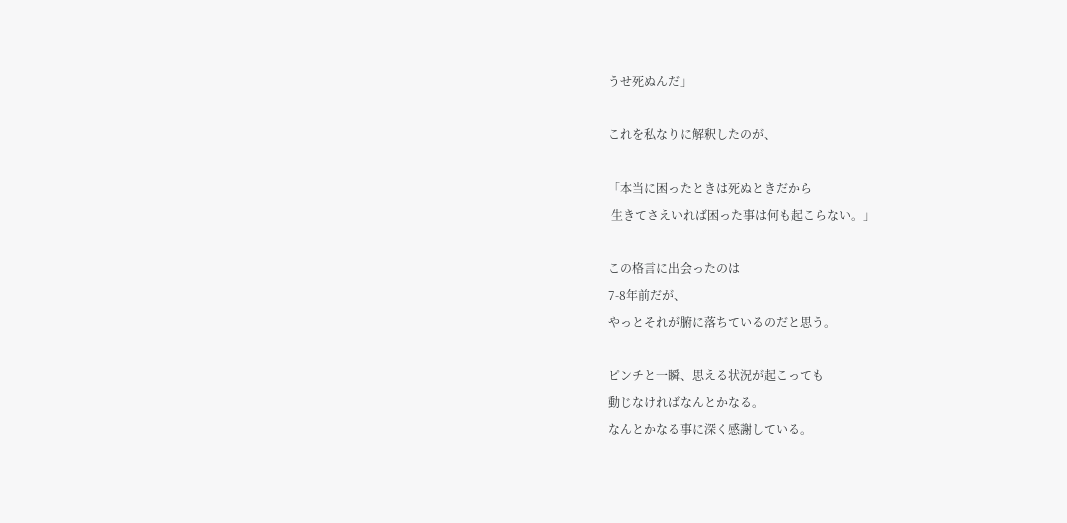うせ死ぬんだ」

これを私なりに解釈したのが、

「本当に困ったときは死ぬときだから
 生きてさえいれば困った事は何も起こらない。」

この格言に出会ったのは
7-8年前だが、
やっとそれが腑に落ちているのだと思う。

ピンチと一瞬、思える状況が起こっても
動じなければなんとかなる。
なんとかなる事に深く感謝している。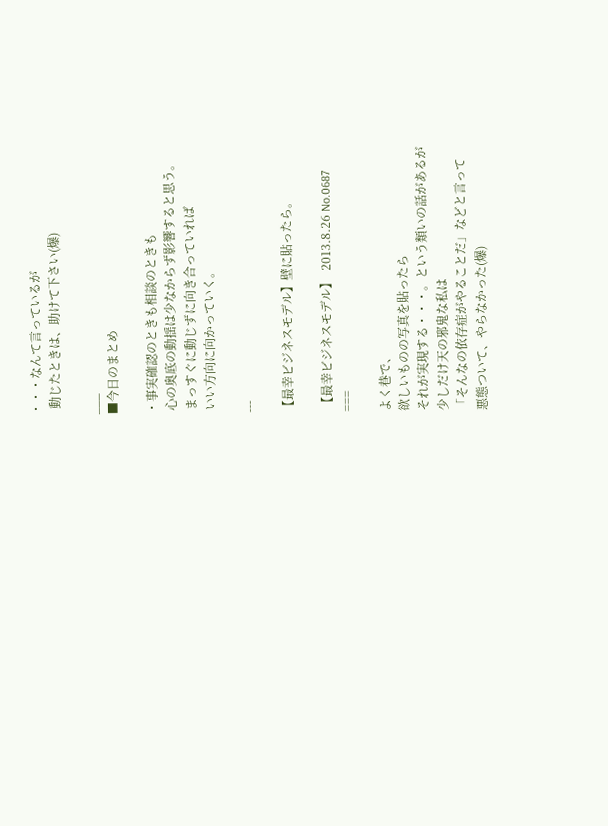・・・なんて言っているが
  動じたときは、助けて下さい(爆)

___
■今日のまとめ

・事実確認のときも相談のときも
 心の奥底の動揺は少なからず影響すると思う。
 まっすぐに動じずに向き合っていれば
 いい方向に向かっていく。

---

【最幸ビジネスモデル】壁に貼ったら。

 【最幸ビジネスモデル】  2013.8.26 No.0687
===

よく巷で、
欲しいものの写真を貼ったら
それが実現する・・・。という類いの話があるが
少しだけ天の邪鬼な私は
「そんなの依存症がやることだ」などと言って
悪態ついて、やらなかった(爆)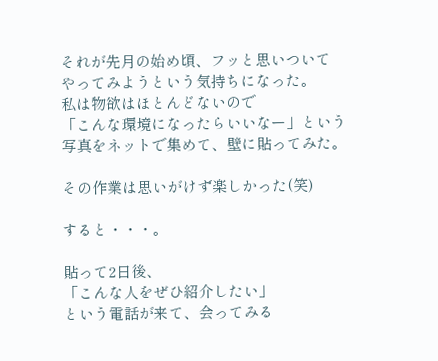それが先月の始め頃、フッと思いついて
やってみようという気持ちになった。
私は物欲はほとんどないので
「こんな環境になったらいいなー」という
写真をネットで集めて、壁に貼ってみた。

その作業は思いがけず楽しかった(笑)

すると・・・。

貼って2日後、
「こんな人をぜひ紹介したい」
という電話が来て、会ってみる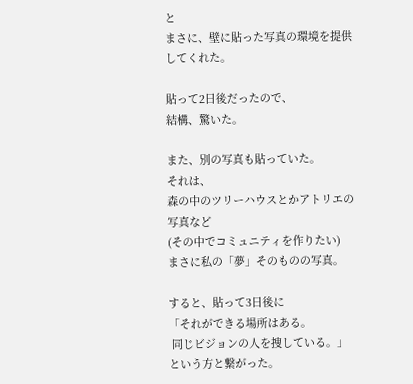と
まさに、壁に貼った写真の環境を提供してくれた。

貼って2日後だったので、
結構、驚いた。

また、別の写真も貼っていた。
それは、
森の中のツリーハウスとかアトリエの写真など
(その中でコミュニティを作りたい)
まさに私の「夢」そのものの写真。

すると、貼って3日後に
「それができる場所はある。
 同じビジョンの人を捜している。」
という方と繋がった。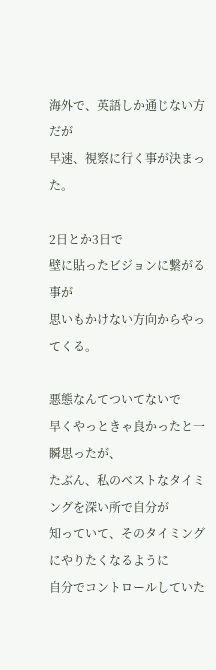海外で、英語しか通じない方だが
早速、視察に行く事が決まった。

2日とか3日で
壁に貼ったビジョンに繋がる事が
思いもかけない方向からやってくる。

悪態なんてついてないで
早くやっときゃ良かったと一瞬思ったが、
たぶん、私のベストなタイミングを深い所で自分が
知っていて、そのタイミングにやりたくなるように
自分でコントロールしていた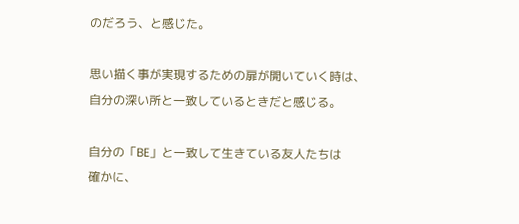のだろう、と感じた。

思い描く事が実現するための扉が開いていく時は、
自分の深い所と一致しているときだと感じる。

自分の「BE」と一致して生きている友人たちは
確かに、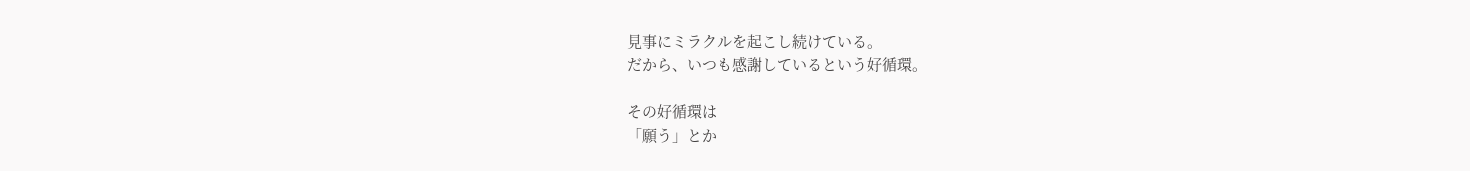見事にミラクルを起こし続けている。
だから、いつも感謝しているという好循環。

その好循環は
「願う」とか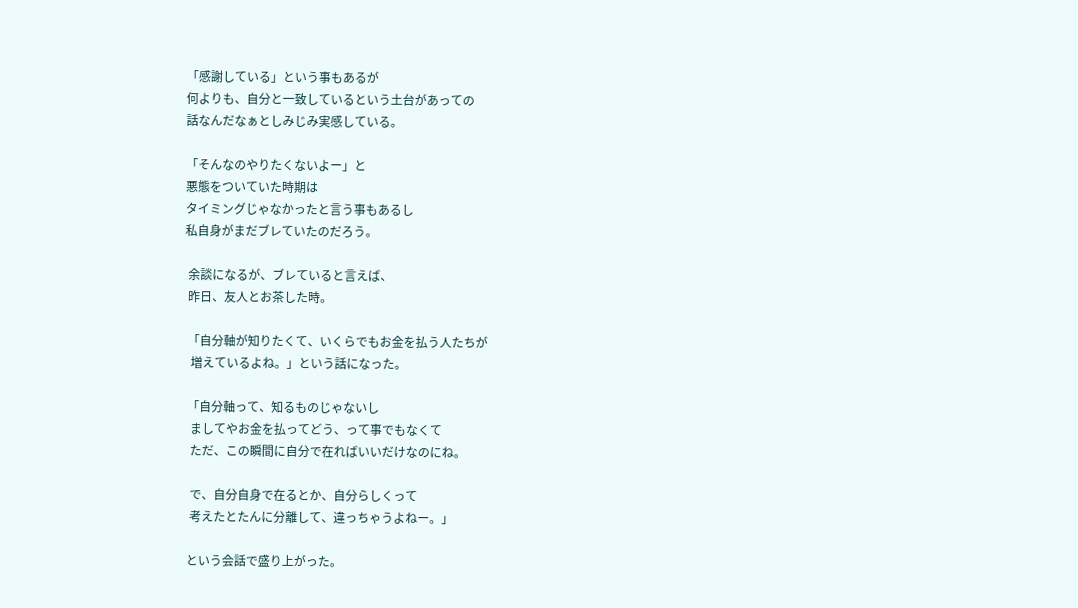「感謝している」という事もあるが
何よりも、自分と一致しているという土台があっての
話なんだなぁとしみじみ実感している。

「そんなのやりたくないよー」と
悪態をついていた時期は
タイミングじゃなかったと言う事もあるし
私自身がまだブレていたのだろう。

 余談になるが、ブレていると言えば、
 昨日、友人とお茶した時。

 「自分軸が知りたくて、いくらでもお金を払う人たちが
  増えているよね。」という話になった。

 「自分軸って、知るものじゃないし
  ましてやお金を払ってどう、って事でもなくて
  ただ、この瞬間に自分で在ればいいだけなのにね。

  で、自分自身で在るとか、自分らしくって
  考えたとたんに分離して、違っちゃうよねー。」

 という会話で盛り上がった。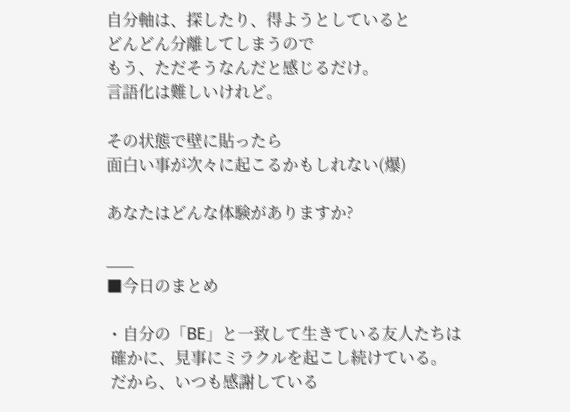自分軸は、探したり、得ようとしていると
どんどん分離してしまうので
もう、ただそうなんだと感じるだけ。
言語化は難しいけれど。

その状態で壁に貼ったら
面白い事が次々に起こるかもしれない(爆)

あなたはどんな体験がありますか?

___
■今日のまとめ

・自分の「BE」と一致して生きている友人たちは
 確かに、見事にミラクルを起こし続けている。
 だから、いつも感謝している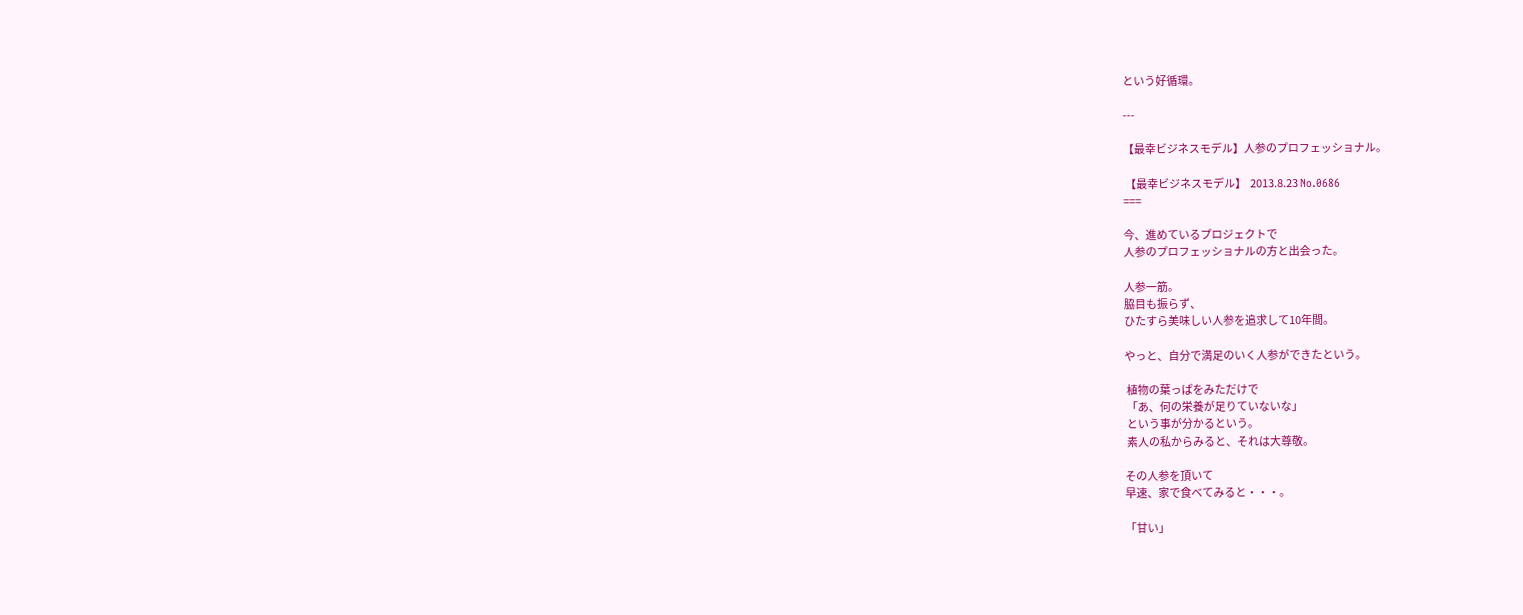という好循環。

---

【最幸ビジネスモデル】人参のプロフェッショナル。

 【最幸ビジネスモデル】  2013.8.23 No.0686
===

今、進めているプロジェクトで
人参のプロフェッショナルの方と出会った。

人参一筋。
脇目も振らず、
ひたすら美味しい人参を追求して10年間。

やっと、自分で満足のいく人参ができたという。

 植物の葉っぱをみただけで
 「あ、何の栄養が足りていないな」
 という事が分かるという。
 素人の私からみると、それは大尊敬。

その人参を頂いて
早速、家で食べてみると・・・。

「甘い」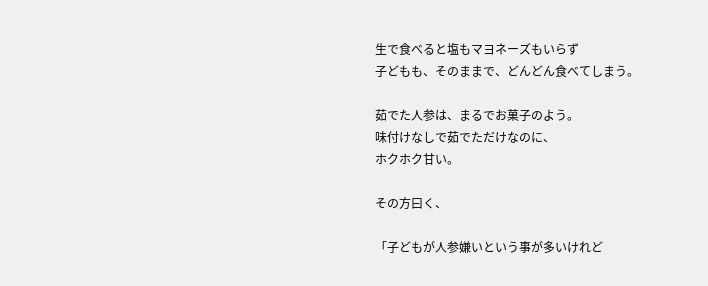生で食べると塩もマヨネーズもいらず
子どもも、そのままで、どんどん食べてしまう。

茹でた人参は、まるでお菓子のよう。
味付けなしで茹でただけなのに、
ホクホク甘い。

その方曰く、

「子どもが人参嫌いという事が多いけれど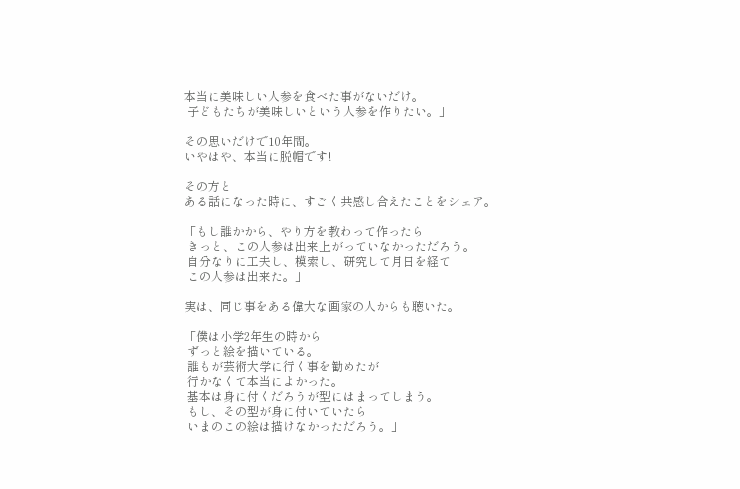本当に美味しい人参を食べた事がないだけ。
 子どもたちが美味しいという人参を作りたい。」

その思いだけで10年間。
いやはや、本当に脱帽です!

その方と
ある話になった時に、すごく共感し合えたことをシェア。

「もし誰かから、やり方を教わって作ったら
 きっと、この人参は出来上がっていなかっただろう。
 自分なりに工夫し、模索し、研究して月日を経て
 この人参は出来た。」

実は、同じ事をある偉大な画家の人からも聴いた。

「僕は小学2年生の時から
 ずっと絵を描いている。
 誰もが芸術大学に行く事を勧めたが
 行かなくて本当によかった。
 基本は身に付くだろうが型にはまってしまう。
 もし、その型が身に付いていたら
 いまのこの絵は描けなかっただろう。」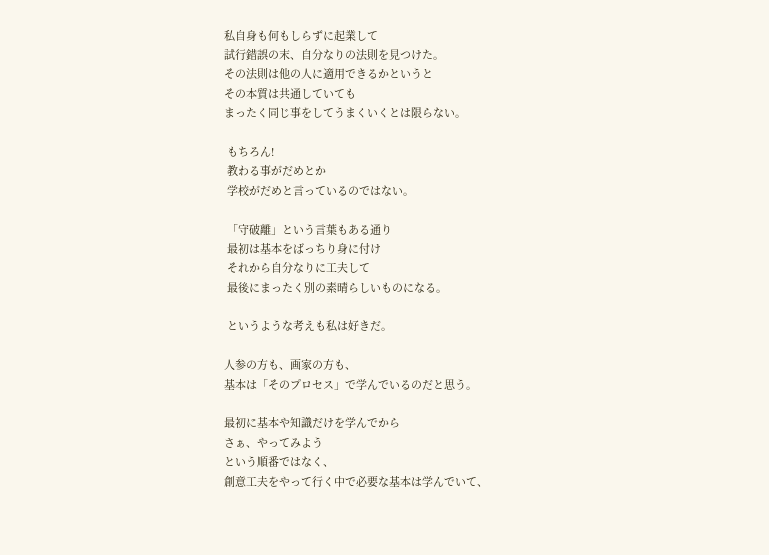私自身も何もしらずに起業して
試行錯誤の末、自分なりの法則を見つけた。
その法則は他の人に適用できるかというと
その本質は共通していても
まったく同じ事をしてうまくいくとは限らない。

 もちろん!
 教わる事がだめとか
 学校がだめと言っているのではない。

 「守破離」という言葉もある通り
 最初は基本をばっちり身に付け
 それから自分なりに工夫して
 最後にまったく別の素晴らしいものになる。

 というような考えも私は好きだ。

人参の方も、画家の方も、
基本は「そのプロセス」で学んでいるのだと思う。

最初に基本や知識だけを学んでから
さぁ、やってみよう
という順番ではなく、
創意工夫をやって行く中で必要な基本は学んでいて、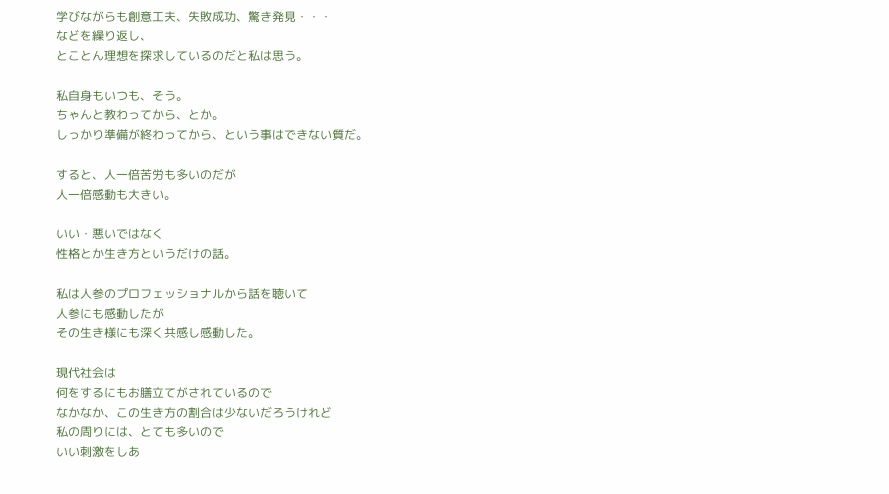学びながらも創意工夫、失敗成功、驚き発見・・・
などを繰り返し、
とことん理想を探求しているのだと私は思う。

私自身もいつも、そう。
ちゃんと教わってから、とか。
しっかり準備が終わってから、という事はできない質だ。

すると、人一倍苦労も多いのだが
人一倍感動も大きい。

いい・悪いではなく
性格とか生き方というだけの話。

私は人参のプロフェッショナルから話を聴いて
人参にも感動したが
その生き様にも深く共感し感動した。

現代社会は
何をするにもお膳立てがされているので
なかなか、この生き方の割合は少ないだろうけれど
私の周りには、とても多いので
いい刺激をしあ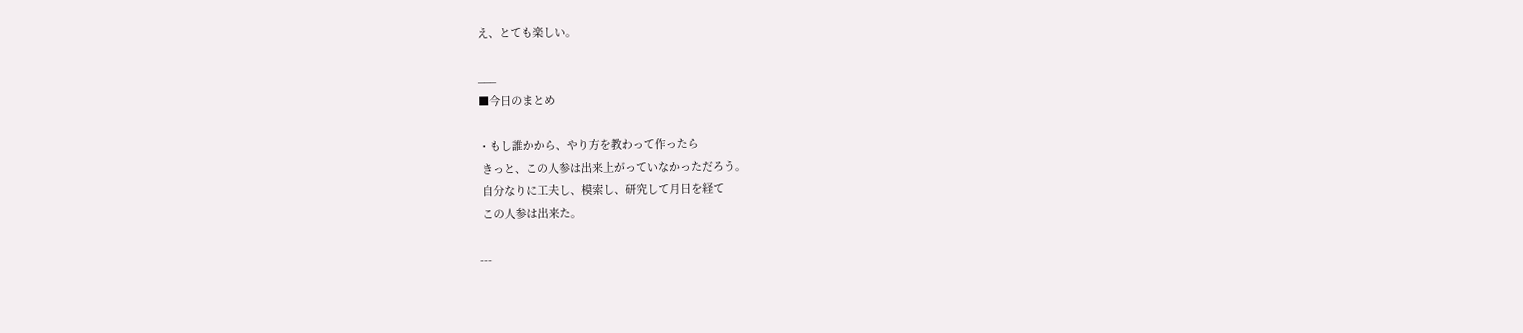え、とても楽しい。

___
■今日のまとめ

・もし誰かから、やり方を教わって作ったら
 きっと、この人参は出来上がっていなかっただろう。
 自分なりに工夫し、模索し、研究して月日を経て
 この人参は出来た。

---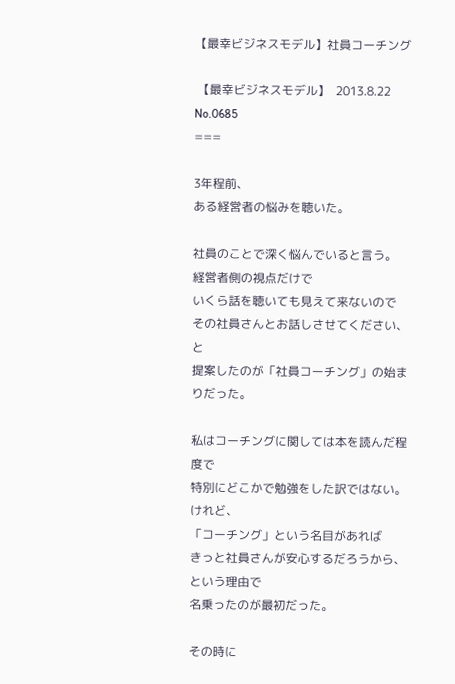【最幸ビジネスモデル】社員コーチング

 【最幸ビジネスモデル】  2013.8.22 No.0685
===

3年程前、
ある経営者の悩みを聴いた。

社員のことで深く悩んでいると言う。
経営者側の視点だけで
いくら話を聴いても見えて来ないので
その社員さんとお話しさせてください、と
提案したのが「社員コーチング」の始まりだった。

私はコーチングに関しては本を読んだ程度で
特別にどこかで勉強をした訳ではない。
けれど、
「コーチング」という名目があれば
きっと社員さんが安心するだろうから、という理由で
名乗ったのが最初だった。

その時に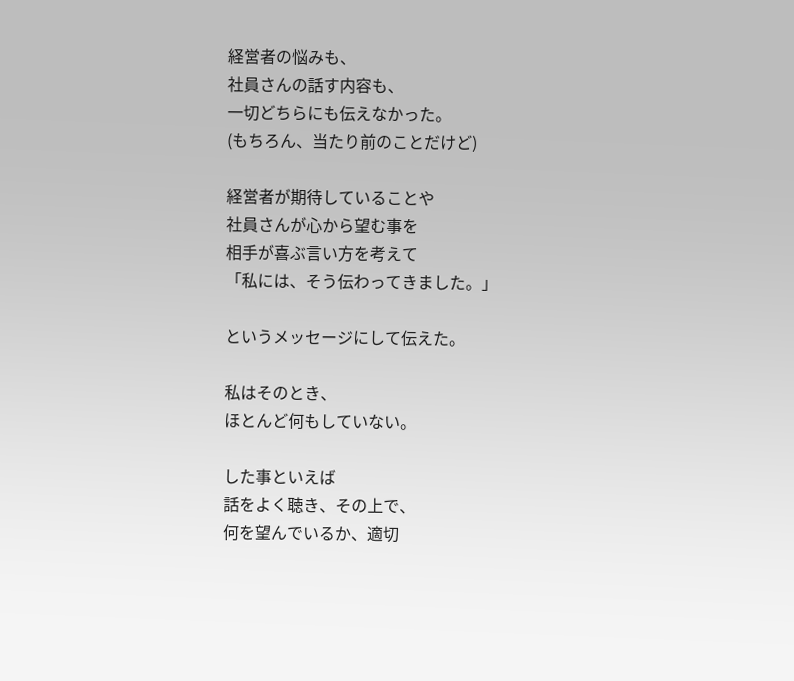経営者の悩みも、
社員さんの話す内容も、
一切どちらにも伝えなかった。
(もちろん、当たり前のことだけど)

経営者が期待していることや
社員さんが心から望む事を
相手が喜ぶ言い方を考えて
「私には、そう伝わってきました。」

というメッセージにして伝えた。

私はそのとき、
ほとんど何もしていない。

した事といえば
話をよく聴き、その上で、
何を望んでいるか、適切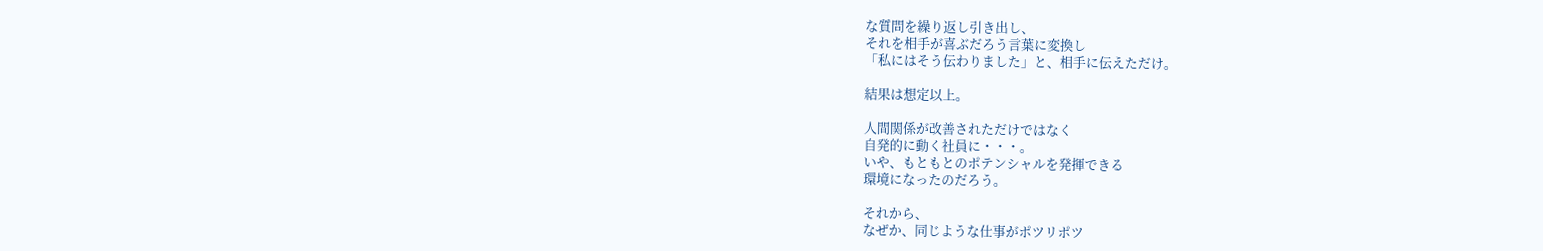な質問を繰り返し引き出し、
それを相手が喜ぶだろう言葉に変換し
「私にはそう伝わりました」と、相手に伝えただけ。

結果は想定以上。

人間関係が改善されただけではなく
自発的に動く社員に・・・。
いや、もともとのポテンシャルを発揮できる
環境になったのだろう。

それから、
なぜか、同じような仕事がポツリポツ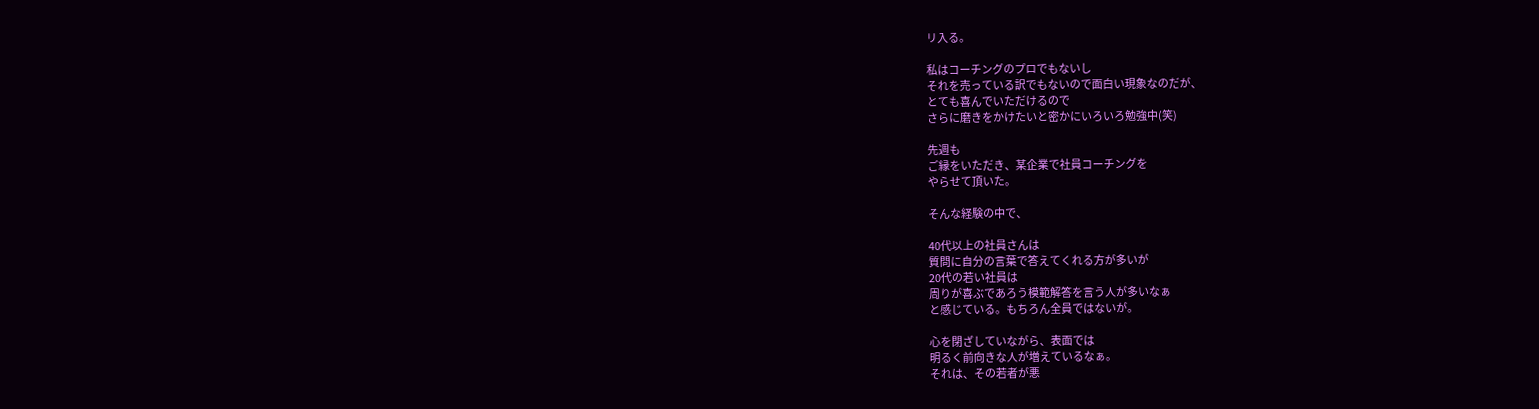リ入る。

私はコーチングのプロでもないし
それを売っている訳でもないので面白い現象なのだが、
とても喜んでいただけるので
さらに磨きをかけたいと密かにいろいろ勉強中(笑)

先週も
ご縁をいただき、某企業で社員コーチングを
やらせて頂いた。

そんな経験の中で、

40代以上の社員さんは
質問に自分の言葉で答えてくれる方が多いが
20代の若い社員は
周りが喜ぶであろう模範解答を言う人が多いなぁ
と感じている。もちろん全員ではないが。

心を閉ざしていながら、表面では
明るく前向きな人が増えているなぁ。
それは、その若者が悪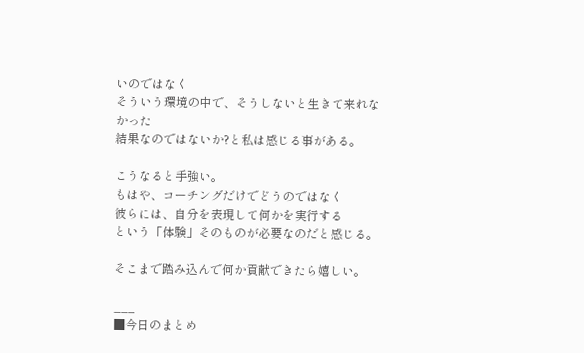いのではなく
そういう環境の中で、そうしないと生きて来れなかった
結果なのではないか?と私は感じる事がある。

こうなると手強い。
もはや、コーチングだけでどうのではなく
彼らには、自分を表現して何かを実行する
という「体験」そのものが必要なのだと感じる。

そこまで踏み込んで何か貢献できたら嬉しい。

___
■今日のまとめ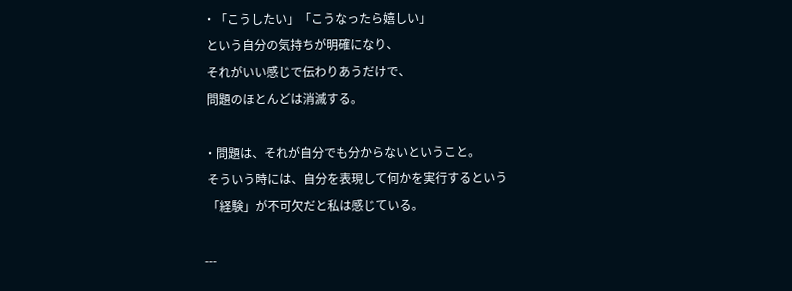・「こうしたい」「こうなったら嬉しい」
 という自分の気持ちが明確になり、
 それがいい感じで伝わりあうだけで、
 問題のほとんどは消滅する。

・問題は、それが自分でも分からないということ。
 そういう時には、自分を表現して何かを実行するという
 「経験」が不可欠だと私は感じている。

---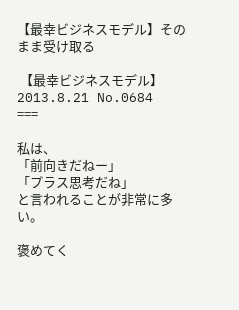【最幸ビジネスモデル】そのまま受け取る

 【最幸ビジネスモデル】  2013.8.21 No.0684
===

私は、
「前向きだねー」
「プラス思考だね」
と言われることが非常に多い。

褒めてく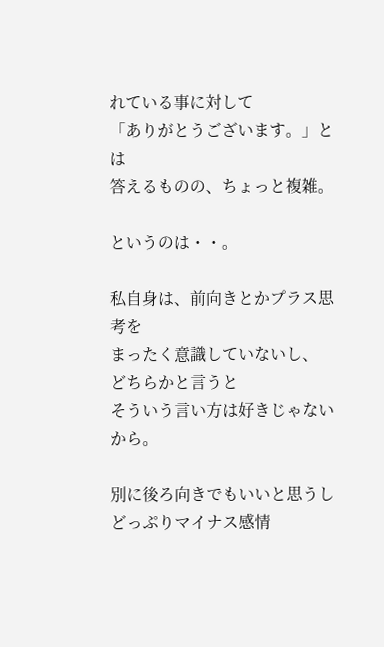れている事に対して
「ありがとうございます。」とは
答えるものの、ちょっと複雑。

というのは・・。

私自身は、前向きとかプラス思考を
まったく意識していないし、
どちらかと言うと
そういう言い方は好きじゃないから。

別に後ろ向きでもいいと思うし
どっぷりマイナス感情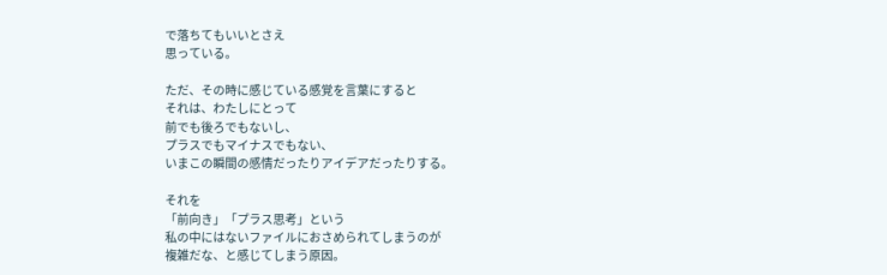で落ちてもいいとさえ
思っている。

ただ、その時に感じている感覚を言葉にすると
それは、わたしにとって
前でも後ろでもないし、
プラスでもマイナスでもない、
いまこの瞬間の感情だったりアイデアだったりする。

それを
「前向き」「プラス思考」という
私の中にはないファイルにおさめられてしまうのが
複雑だな、と感じてしまう原因。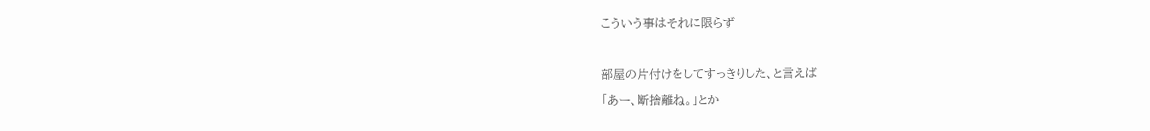こういう事はそれに限らず

部屋の片付けをしてすっきりした、と言えば
「あー、断捨離ね。」とか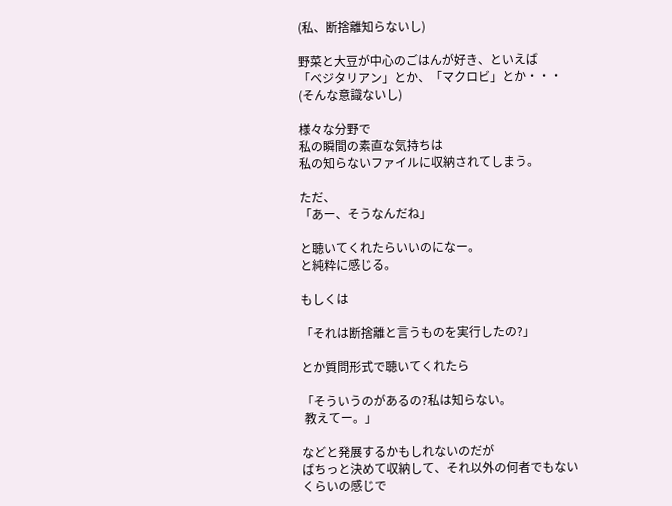(私、断捨離知らないし)

野菜と大豆が中心のごはんが好き、といえば
「ベジタリアン」とか、「マクロビ」とか・・・
(そんな意識ないし)

様々な分野で
私の瞬間の素直な気持ちは
私の知らないファイルに収納されてしまう。

ただ、
「あー、そうなんだね」

と聴いてくれたらいいのになー。
と純粋に感じる。

もしくは

「それは断捨離と言うものを実行したの?」

とか質問形式で聴いてくれたら

「そういうのがあるの?私は知らない。
 教えてー。」

などと発展するかもしれないのだが
ばちっと決めて収納して、それ以外の何者でもない
くらいの感じで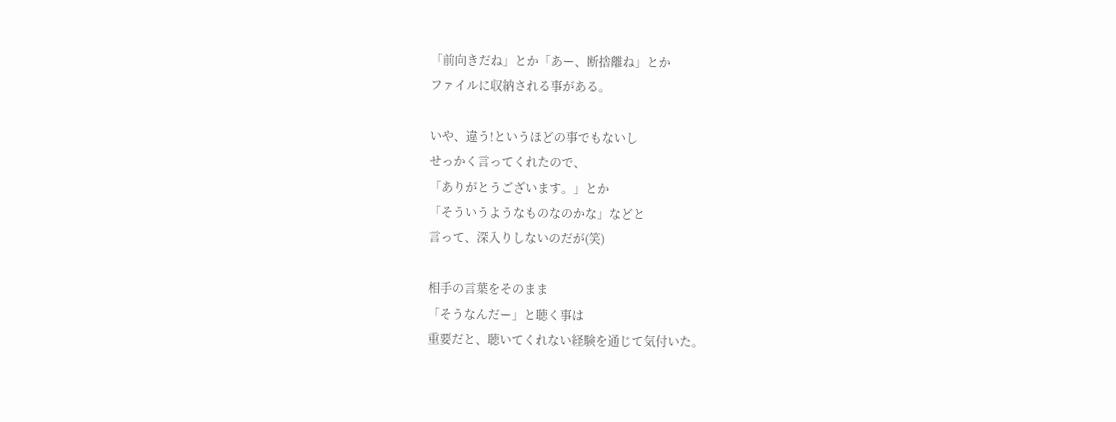「前向きだね」とか「あー、断捨離ね」とか
ファイルに収納される事がある。

いや、違う!というほどの事でもないし
せっかく言ってくれたので、
「ありがとうございます。」とか
「そういうようなものなのかな」などと
言って、深入りしないのだが(笑)

相手の言葉をそのまま
「そうなんだー」と聴く事は
重要だと、聴いてくれない経験を通じて気付いた。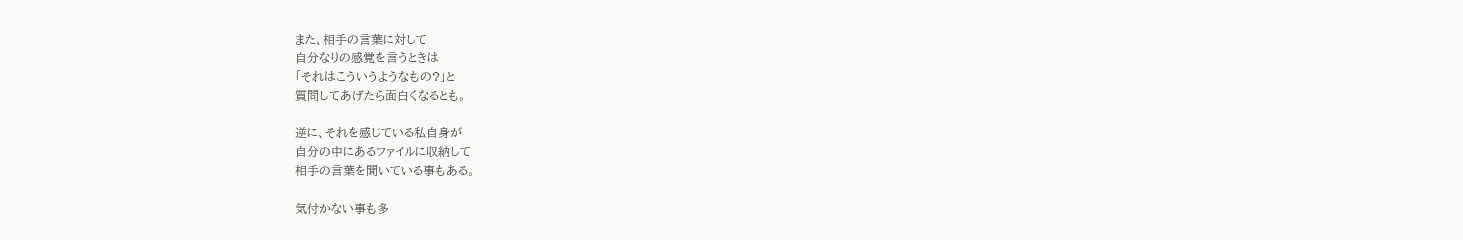また、相手の言葉に対して
自分なりの感覚を言うときは
「それはこういうようなもの?」と
質問してあげたら面白くなるとも。

逆に、それを感じている私自身が
自分の中にあるファイルに収納して
相手の言葉を聞いている事もある。

気付かない事も多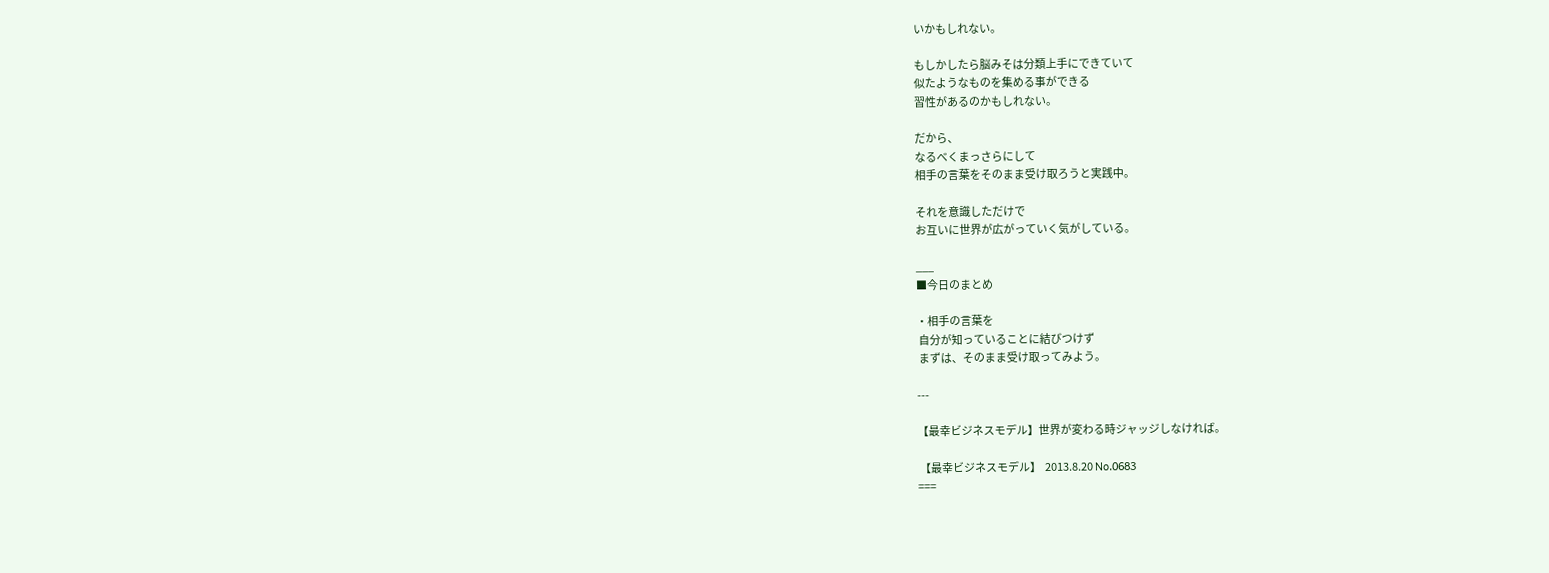いかもしれない。

もしかしたら脳みそは分類上手にできていて
似たようなものを集める事ができる
習性があるのかもしれない。

だから、
なるべくまっさらにして
相手の言葉をそのまま受け取ろうと実践中。

それを意識しただけで
お互いに世界が広がっていく気がしている。

___
■今日のまとめ

・相手の言葉を
 自分が知っていることに結びつけず
 まずは、そのまま受け取ってみよう。

---

【最幸ビジネスモデル】世界が変わる時ジャッジしなければ。

 【最幸ビジネスモデル】  2013.8.20 No.0683
===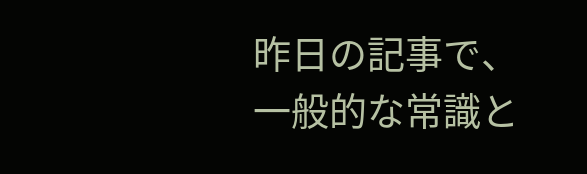昨日の記事で、
一般的な常識と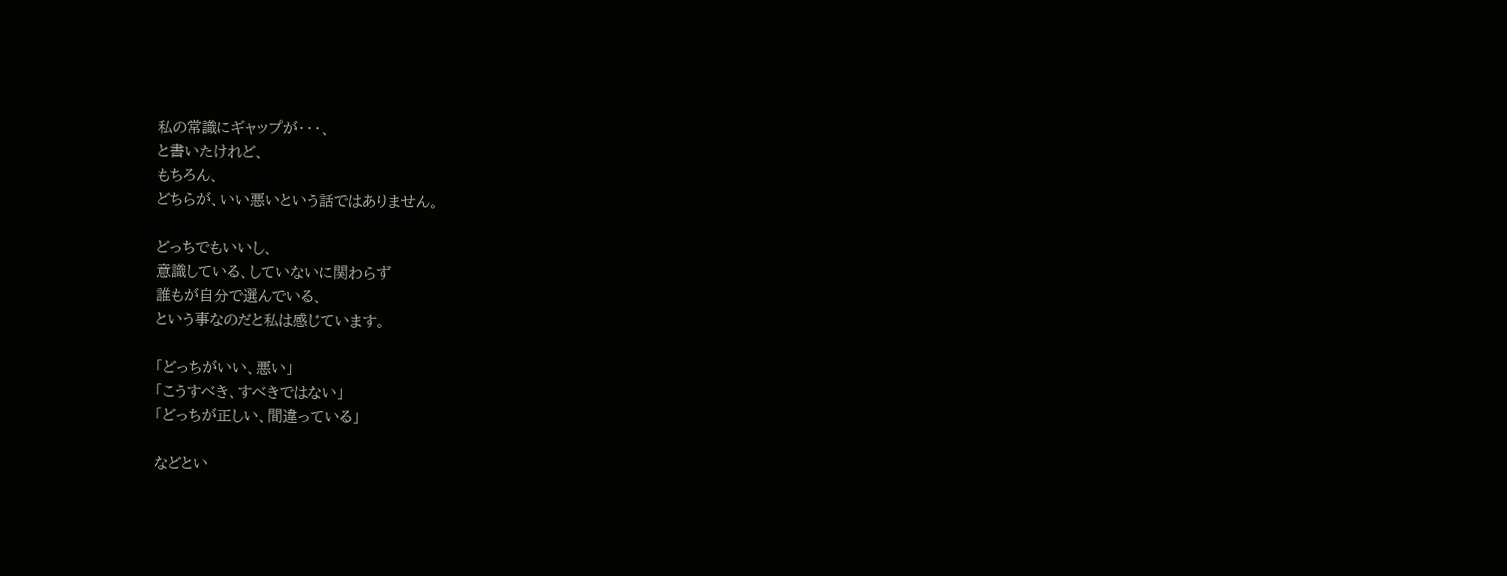私の常識にギャップが・・・、
と書いたけれど、
もちろん、
どちらが、いい悪いという話ではありません。

どっちでもいいし、
意識している、していないに関わらず
誰もが自分で選んでいる、
という事なのだと私は感じています。

「どっちがいい、悪い」
「こうすべき、すべきではない」
「どっちが正しい、間違っている」

などとい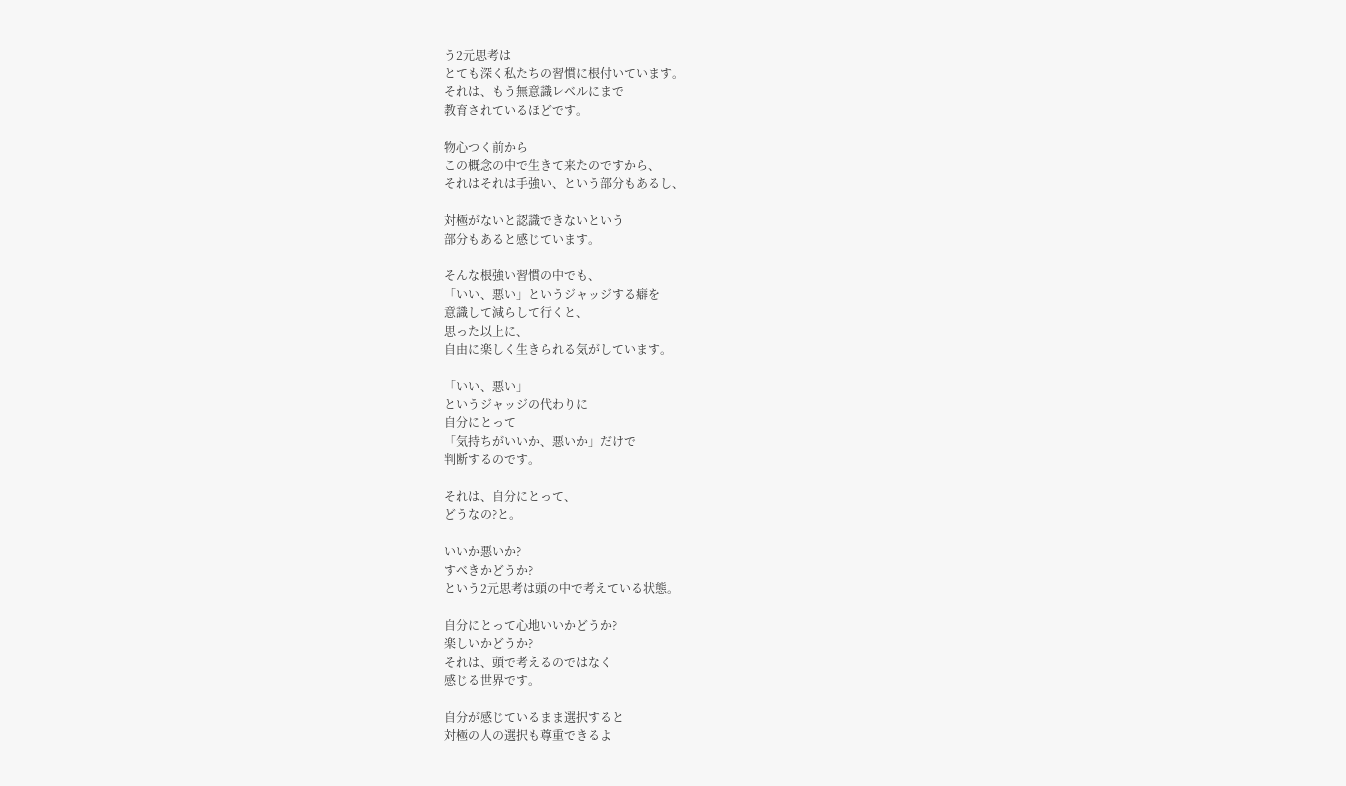う2元思考は
とても深く私たちの習慣に根付いています。
それは、もう無意識レベルにまで
教育されているほどです。

物心つく前から
この概念の中で生きて来たのですから、
それはそれは手強い、という部分もあるし、

対極がないと認識できないという
部分もあると感じています。

そんな根強い習慣の中でも、
「いい、悪い」というジャッジする癖を
意識して減らして行くと、
思った以上に、
自由に楽しく生きられる気がしています。

「いい、悪い」
というジャッジの代わりに
自分にとって
「気持ちがいいか、悪いか」だけで
判断するのです。

それは、自分にとって、
どうなの?と。

いいか悪いか?
すべきかどうか?
という2元思考は頭の中で考えている状態。

自分にとって心地いいかどうか?
楽しいかどうか?
それは、頭で考えるのではなく
感じる世界です。

自分が感じているまま選択すると
対極の人の選択も尊重できるよ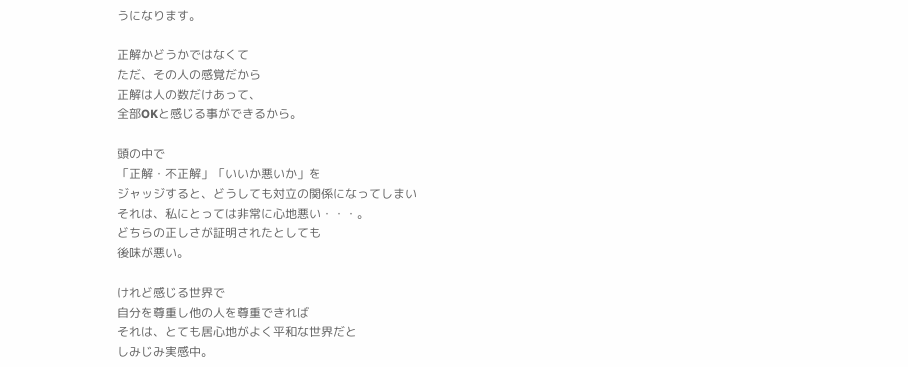うになります。

正解かどうかではなくて
ただ、その人の感覚だから
正解は人の数だけあって、
全部OKと感じる事ができるから。

頭の中で
「正解・不正解」「いいか悪いか」を
ジャッジすると、どうしても対立の関係になってしまい
それは、私にとっては非常に心地悪い・・・。
どちらの正しさが証明されたとしても
後味が悪い。

けれど感じる世界で
自分を尊重し他の人を尊重できれば
それは、とても居心地がよく平和な世界だと
しみじみ実感中。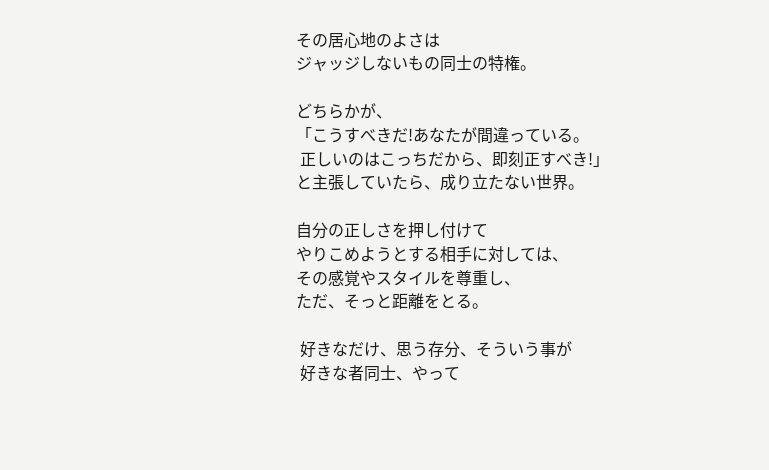その居心地のよさは
ジャッジしないもの同士の特権。

どちらかが、
「こうすべきだ!あなたが間違っている。
 正しいのはこっちだから、即刻正すべき!」
と主張していたら、成り立たない世界。

自分の正しさを押し付けて
やりこめようとする相手に対しては、
その感覚やスタイルを尊重し、
ただ、そっと距離をとる。

 好きなだけ、思う存分、そういう事が
 好きな者同士、やって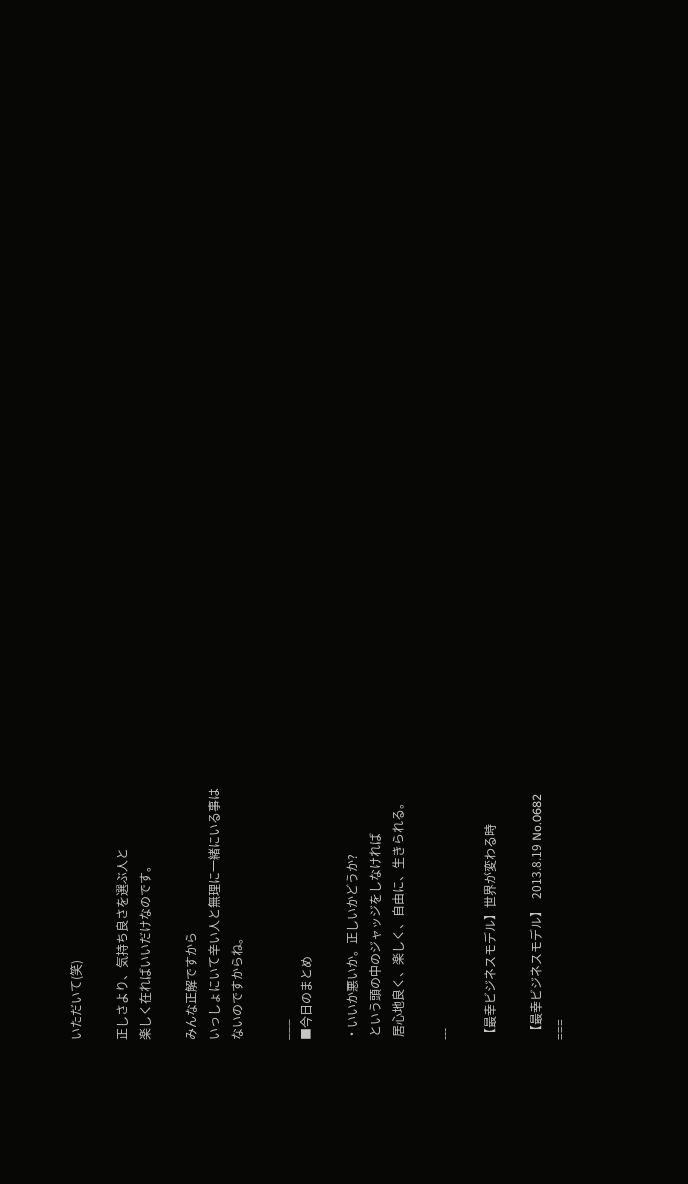いただいて(笑)

正しさより、気持ち良さを選ぶ人と
楽しく在ればいいだけなのです。

みんな正解ですから
いっしょにいて辛い人と無理に一緒にいる事は
ないのですからね。

___
■今日のまとめ

・いいか悪いか。正しいかどうか?
 という頭の中のジャッジをしなければ
 居心地良く、楽しく、自由に、生きられる。

---

【最幸ビジネスモデル】世界が変わる時

 【最幸ビジネスモデル】  2013.8.19 No.0682
===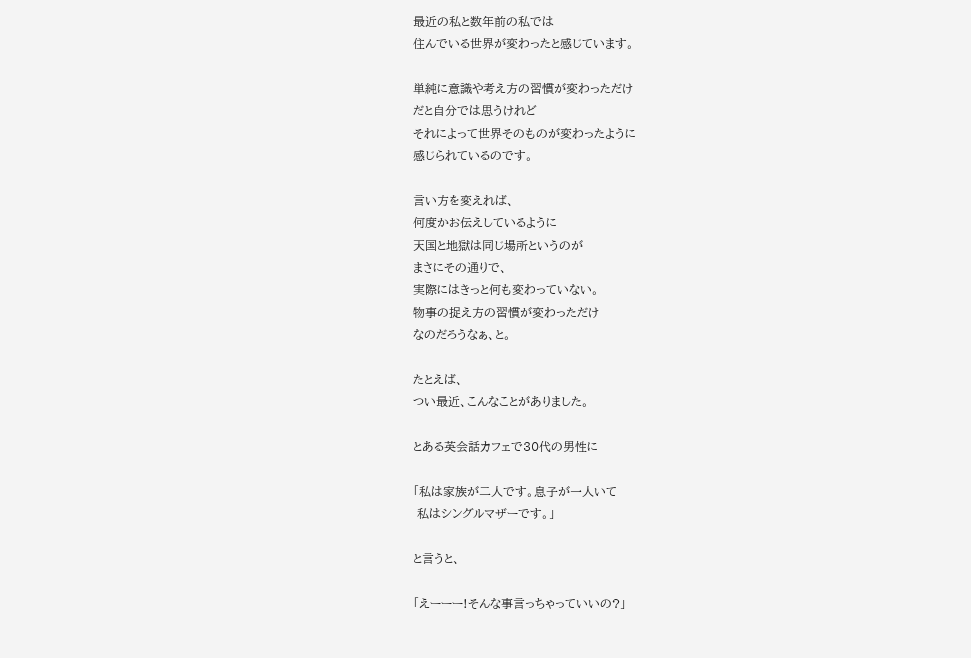最近の私と数年前の私では
住んでいる世界が変わったと感じています。

単純に意識や考え方の習慣が変わっただけ
だと自分では思うけれど
それによって世界そのものが変わったように
感じられているのです。

言い方を変えれば、
何度かお伝えしているように
天国と地獄は同じ場所というのが
まさにその通りで、
実際にはきっと何も変わっていない。
物事の捉え方の習慣が変わっただけ
なのだろうなぁ、と。

たとえば、
つい最近、こんなことがありました。

とある英会話カフェで30代の男性に

「私は家族が二人です。息子が一人いて
 私はシングルマザーです。」

と言うと、

「えーーー!そんな事言っちゃっていいの?」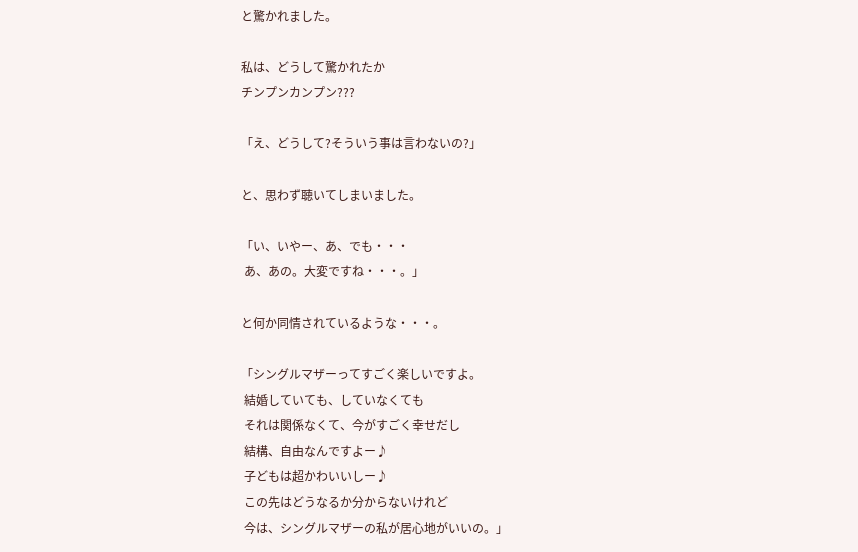と驚かれました。

私は、どうして驚かれたか
チンプンカンプン???

「え、どうして?そういう事は言わないの?」

と、思わず聴いてしまいました。

「い、いやー、あ、でも・・・
 あ、あの。大変ですね・・・。」

と何か同情されているような・・・。

「シングルマザーってすごく楽しいですよ。
 結婚していても、していなくても
 それは関係なくて、今がすごく幸せだし
 結構、自由なんですよー♪
 子どもは超かわいいしー♪
 この先はどうなるか分からないけれど
 今は、シングルマザーの私が居心地がいいの。」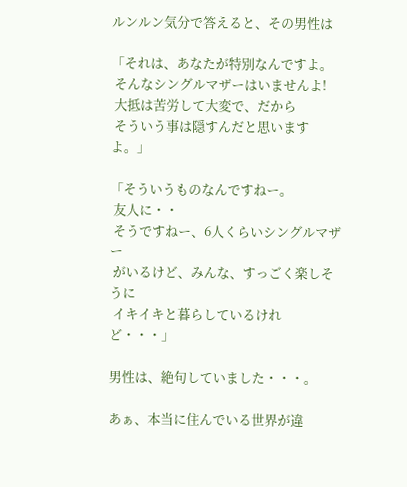ルンルン気分で答えると、その男性は

「それは、あなたが特別なんですよ。
 そんなシングルマザーはいませんよ!
 大抵は苦労して大変で、だから
 そういう事は隠すんだと思いますよ。」

「そういうものなんですねー。
 友人に・・
 そうですねー、6人くらいシングルマザー
 がいるけど、みんな、すっごく楽しそうに
 イキイキと暮らしているけれど・・・」

男性は、絶句していました・・・。

あぁ、本当に住んでいる世界が違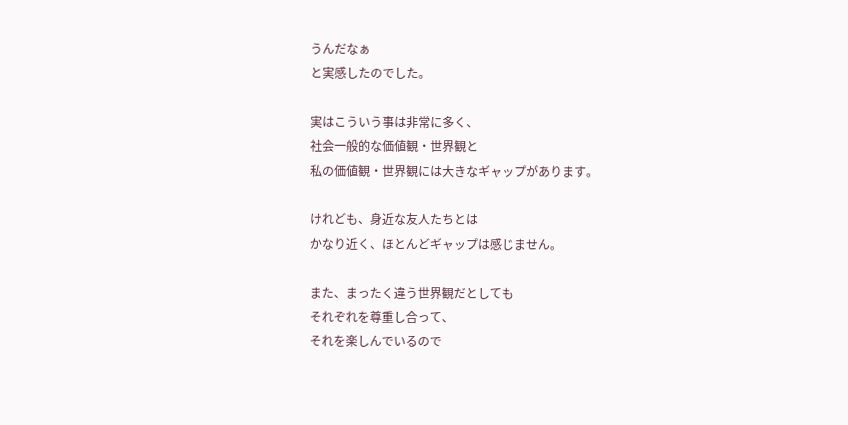うんだなぁ
と実感したのでした。

実はこういう事は非常に多く、
社会一般的な価値観・世界観と
私の価値観・世界観には大きなギャップがあります。

けれども、身近な友人たちとは
かなり近く、ほとんどギャップは感じません。

また、まったく違う世界観だとしても
それぞれを尊重し合って、
それを楽しんでいるので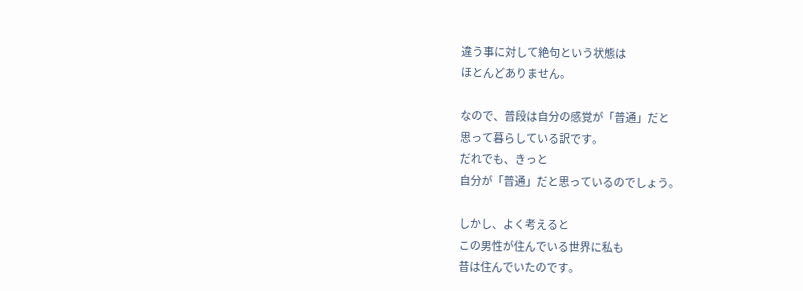違う事に対して絶句という状態は
ほとんどありません。

なので、普段は自分の感覚が「普通」だと
思って暮らしている訳です。
だれでも、きっと
自分が「普通」だと思っているのでしょう。

しかし、よく考えると
この男性が住んでいる世界に私も
昔は住んでいたのです。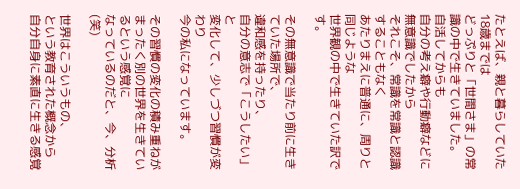たとえば、親と暮らしていた18歳までは
どっぷりと「世間さま」の常識の中で生きていました。
自活してからも
自分の考え癖や行動癖などに無意識でしたから
それこそ、常識を常識と認識することもなく
あたりまえに普通に、周りと同じような
世界観の中で生きていた訳です。

その無意識で当たり前に生きていた場所で、
違和感を持ったり、
自分の意志で「こうしたい」と
変化して、少しづつ習慣が変わり
今の私になっています。

その習慣の変化の積み重ねが
まったく別の世界を生きているという感覚に
なっているのだと、今、分析(笑)

世界はこういうもの、
という教育された概念から
自分自身に素直に生きる感覚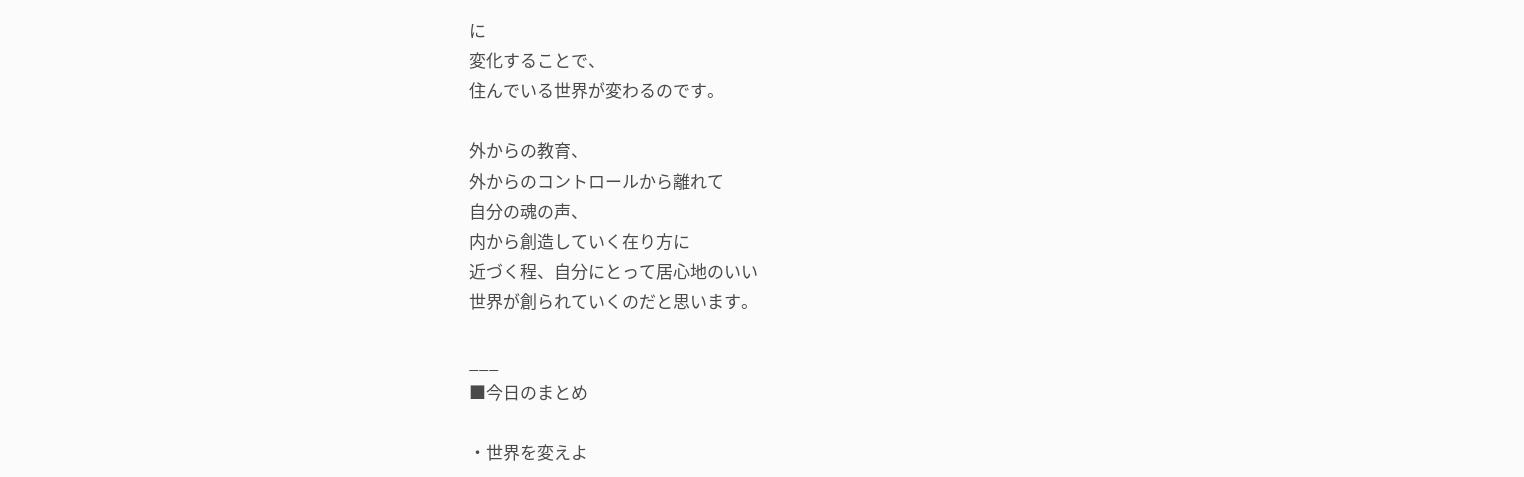に
変化することで、
住んでいる世界が変わるのです。

外からの教育、
外からのコントロールから離れて
自分の魂の声、
内から創造していく在り方に
近づく程、自分にとって居心地のいい
世界が創られていくのだと思います。

___
■今日のまとめ

・世界を変えよ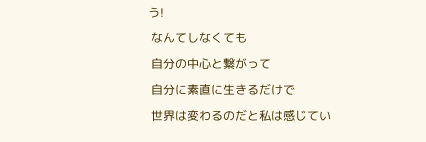う!
 なんてしなくても
 自分の中心と繋がって
 自分に素直に生きるだけで
 世界は変わるのだと私は感じてい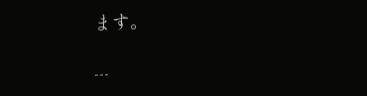ます。

---